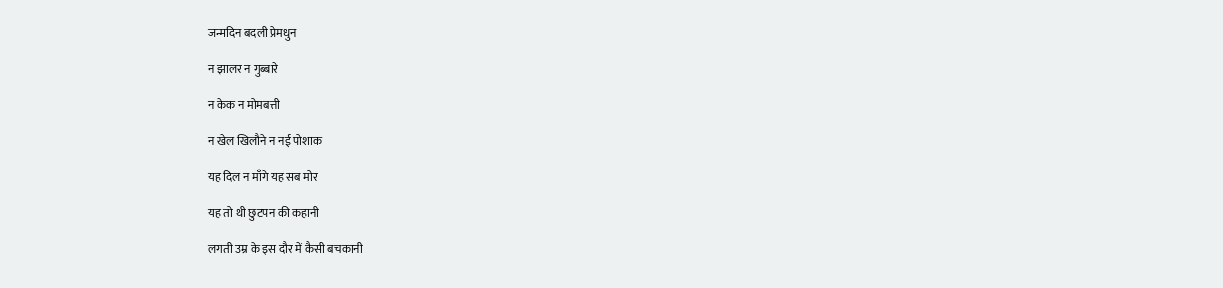जन्मदिन बदली प्रेमधुन

न झालर न गुब्बारे

न केक न मोमबत्ती

न खेल खिलौने न नई पोशाक

यह दिल न माँगे यह सब मोर

यह तो थी छुटपन की कहानी

लगती उम्र के इस दौर में कैसी बचकानी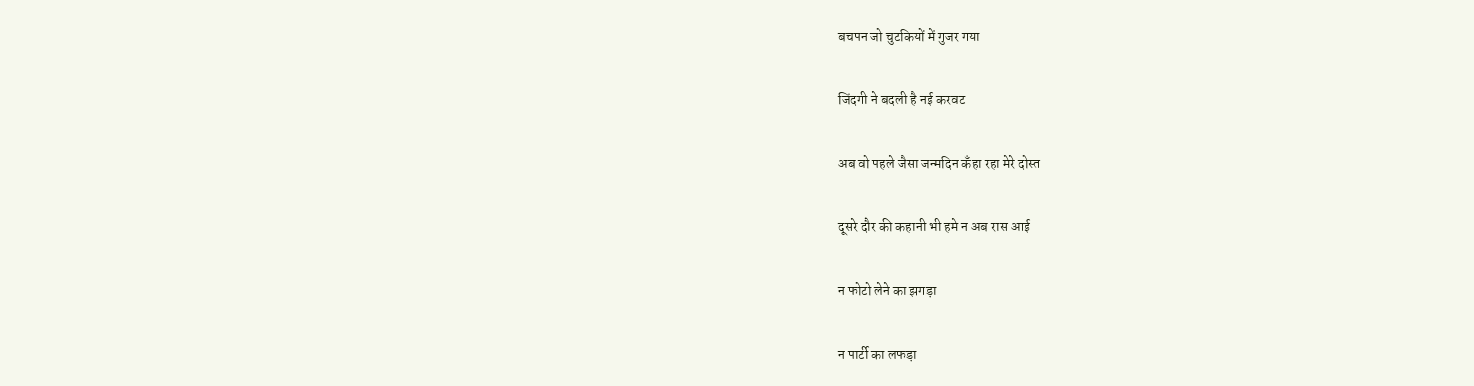बचपन जो चुटकियों में गुजर गया

जिंदगी ने बदली है नई करवट

अब वो पहले जैसा जन्मदिन कँहा रहा मेरे दोस्त

दूसरे दौर की कहानी भी हमे न अब रास आई

न फोटो लेने का झगड़ा

न पार्टी का लफड़ा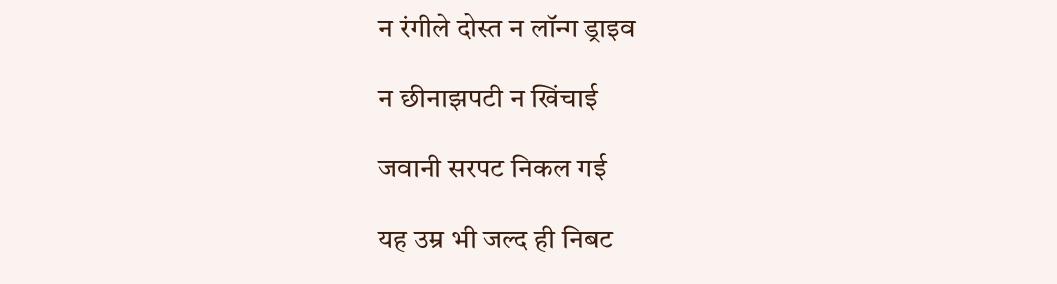न रंगीले दोस्त न लॉन्ग ड्राइव

न छीनाझपटी न खिंचाई

जवानी सरपट निकल गई

यह उम्र भी जल्द ही निबट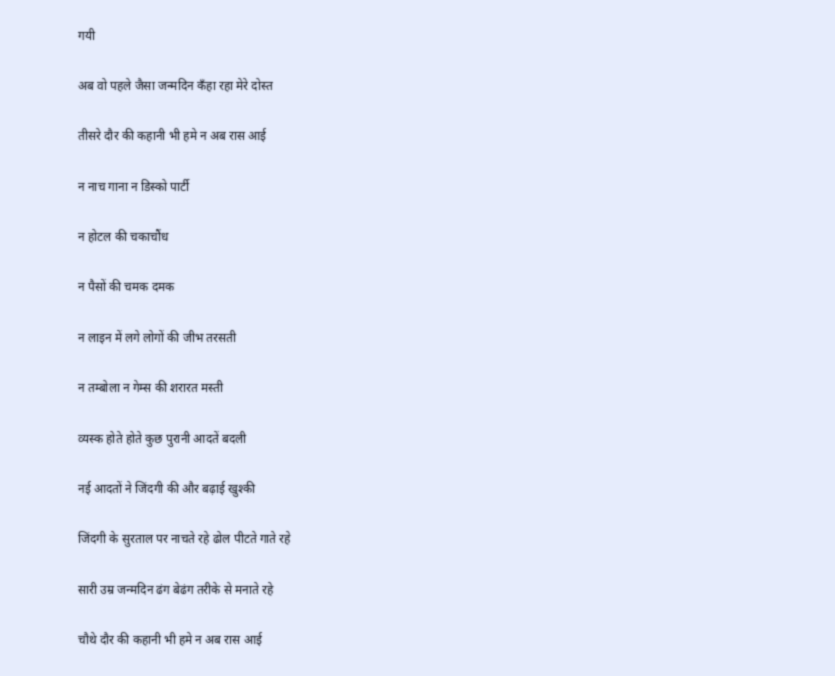गयी

अब वो पहले जैसा जन्मदिन कँहा रहा मेरे दोस्त

तीसरे दौर की कहानी भी हमे न अब रास आई

न नाच गाना न डिस्को पार्टी

न होटल की चकाचौंध

न पैसों की चमक दमक

न लाइन में लगे लोगों की जीभ तरसती

न तम्बोला न गेम्स की शरारत मस्ती

व्यस्क होते होते कुछ पुरानी आदतें बदली

नई आदतों ने जिंदगी की और बढ़ाई खुश्की

जिंदगी के सुरताल पर नाचते रहे ढोल पीटते गाते रहे

सारी उम्र जन्मदिन ढंग बेढंग तरीके से मनाते रहे

चौथे दौर की कहानी भी हमे न अब रास आई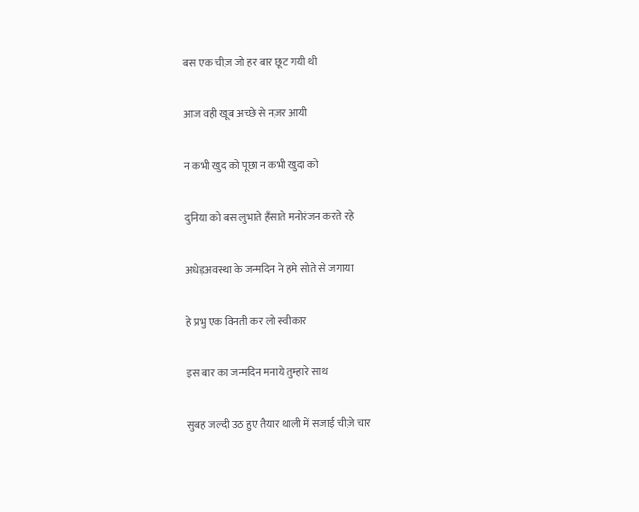बस एक चीज़ जो हर बार छूट गयी थी

आज वही खूब अच्छे से नज़र आयी

न कभी खुद को पूछा न कभी खुदा को

दुनिया को बस लुभाते हँसाते मनोरंजन करते रहे

अधेड़अवस्था के जन्मदिन ने हमे सोते से जगाया

हे प्रभु एक विनती कर लो स्वीकार

इस बार का जन्मदिन मनाये तुम्हारे साथ

सुबह जल्दी उठ हुए तैयार थाली में सजाई चीज़े चार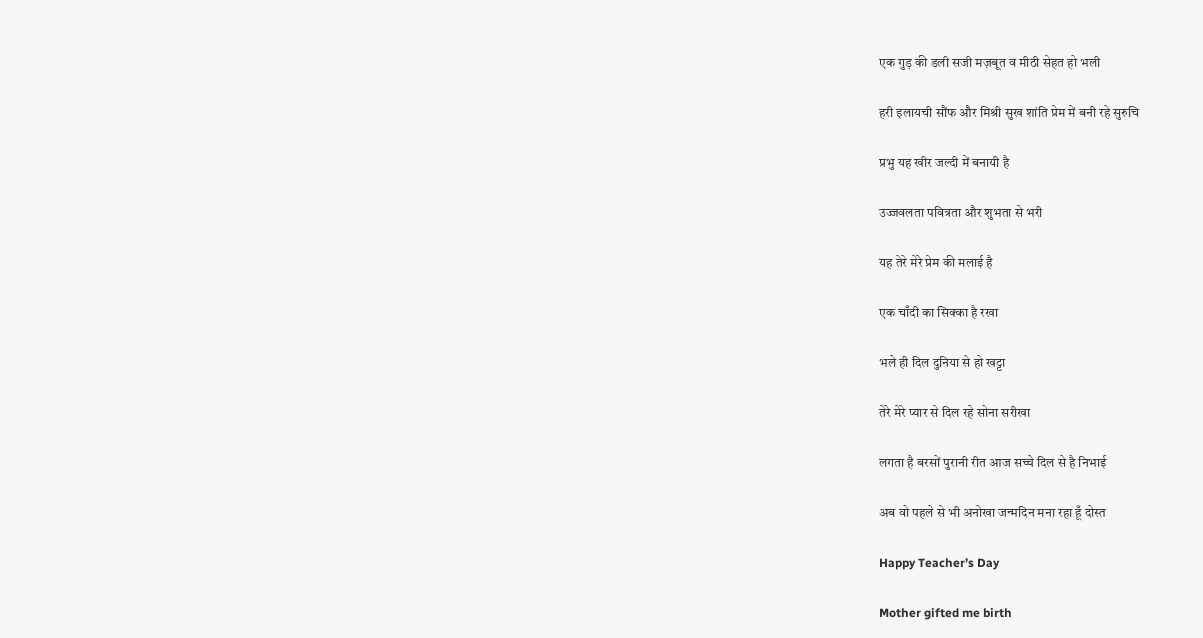एक गुड़ की डली सजी मज़बूत व मीठी सेहत हो भली

हरी इलायची सौंफ और मिश्री सुख शांति प्रेम में बनी रहे सुरुचि

प्रभु यह खीर जल्दी में बनायी है

उज्जवलता पवित्रता और शुभता से भरी

यह तेरे मेरे प्रेम की मलाई है

एक चाँदी का सिक्का है रखा

भले ही दिल दुनिया से हो खट्टा

तेरे मेरे प्यार से दिल रहे सोना सरीखा

लगता है बरसों पुरानी रीत आज सच्चे दिल से है निभाई

अब वो पहले से भी अनोखा जन्मदिन मना रहा हूँ दोस्त

Happy Teacher’s Day

Mother gifted me birth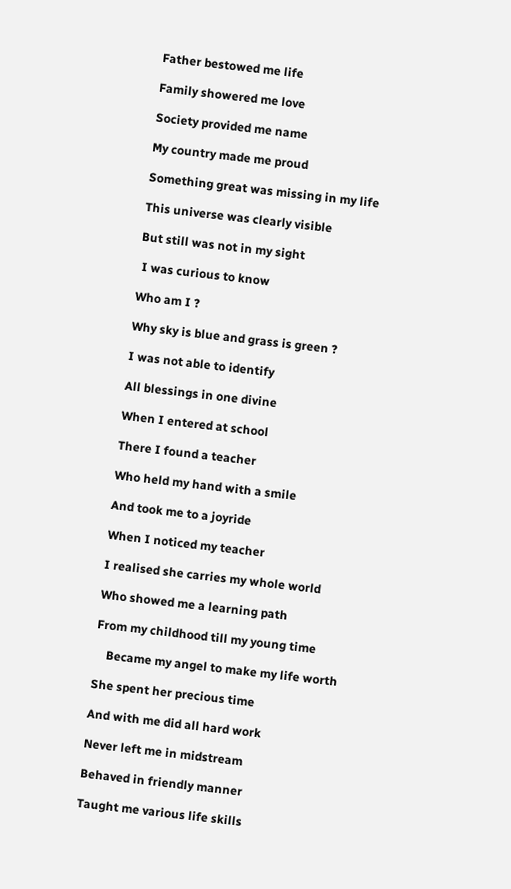Father bestowed me life

Family showered me love

Society provided me name

My country made me proud

Something great was missing in my life

This universe was clearly visible

But still was not in my sight

 I was curious to know

Who am I ?

Why sky is blue and grass is green ?

I was not able to identify

All blessings in one divine

When I entered at school

There I found a teacher

Who held my hand with a smile

And took me to a joyride

When I noticed my teacher

I realised she carries my whole world

Who showed me a learning path

From my childhood till my young time

    Became my angel to make my life worth

She spent her precious time

And with me did all hard work

Never left me in midstream

Behaved in friendly manner

Taught me various life skills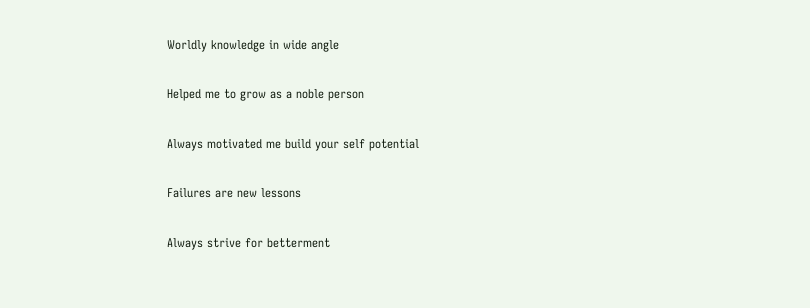Worldly knowledge in wide angle

Helped me to grow as a noble person

Always motivated me build your self potential

Failures are new lessons

Always strive for betterment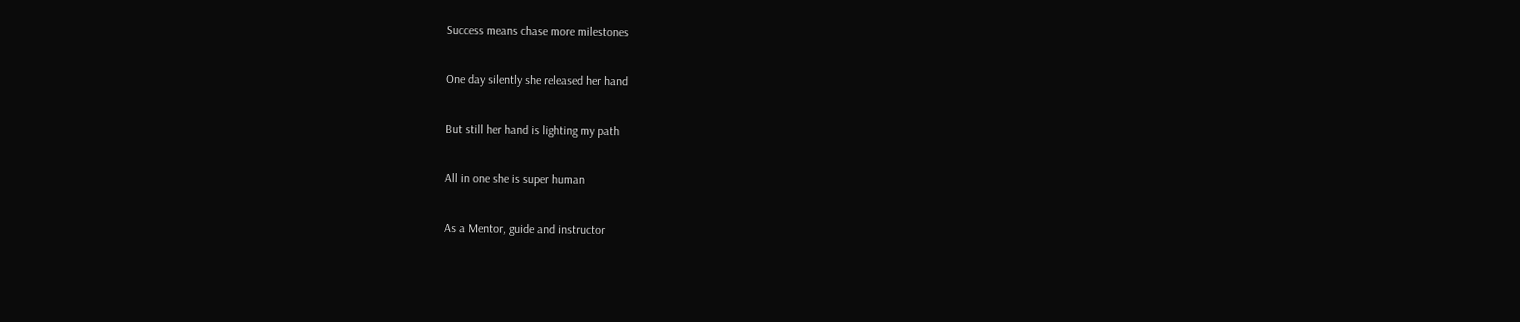Success means chase more milestones

One day silently she released her hand

But still her hand is lighting my path

All in one she is super human

As a Mentor, guide and instructor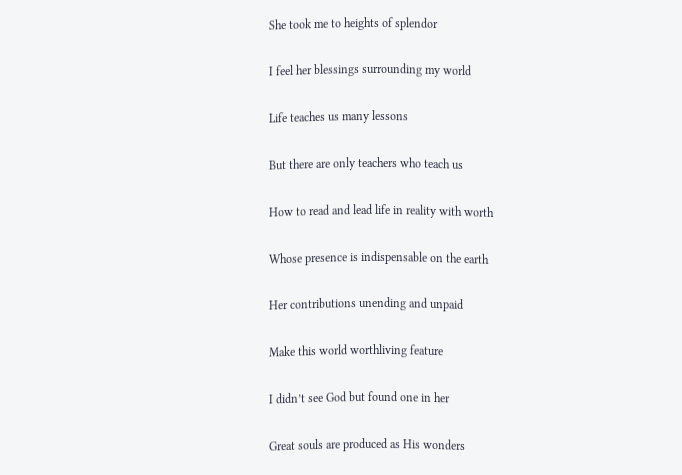She took me to heights of splendor

I feel her blessings surrounding my world

Life teaches us many lessons

But there are only teachers who teach us

How to read and lead life in reality with worth

Whose presence is indispensable on the earth

Her contributions unending and unpaid

Make this world worthliving feature

I didn’t see God but found one in her

Great souls are produced as His wonders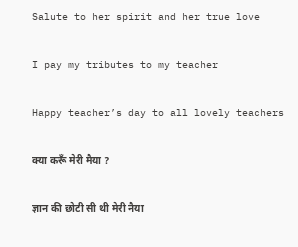Salute to her spirit and her true love

I pay my tributes to my teacher

Happy teacher’s day to all lovely teachers

क्या करूँ मेरी मैया ?

ज्ञान की छोटी सी थी मेरी नैया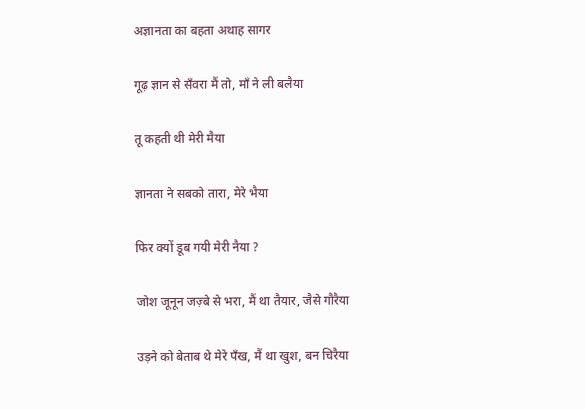अज्ञानता का बहता अथाह सागर

गूढ़ ज्ञान से सँवरा मैं तो, माँ ने ली बलैया

तू कहती थी मेरी मैया

ज्ञानता ने सबको तारा, मेरे भैया

फिर क्यों डूब गयी मेरी नैया ?

जोश जूनून जज़्बे से भरा, मैं था तैयार, जैसे गौरैया

उड़ने को बेताब थे मेरे पँख, मैं था खुश, बन चिरैया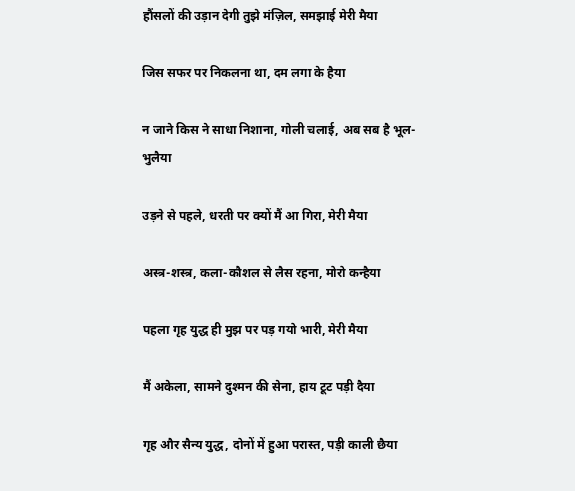हौंसलों की उड़ान देगी तुझे मंज़िल, समझाई मेरी मैया

जिस सफर पर निकलना था, दम लगा के हैया

न जाने किस ने साधा निशाना, गोली चलाई, अब सब है भूल-भुलैया

उड़ने से पहले, धरती पर क्यों मैं आ गिरा, मेरी मैया

अस्त्र-शस्त्र, कला-कौशल से लैस रहना, मोरो कन्हैया

पहला गृह युद्ध ही मुझ पर पड़ गयो भारी, मेरी मैया

मैं अकेला, सामने दुश्मन की सेना, हाय टूट पड़ी दैया

गृह और सैन्य युद्ध, दोनों में हुआ परास्त, पड़ी काली छैया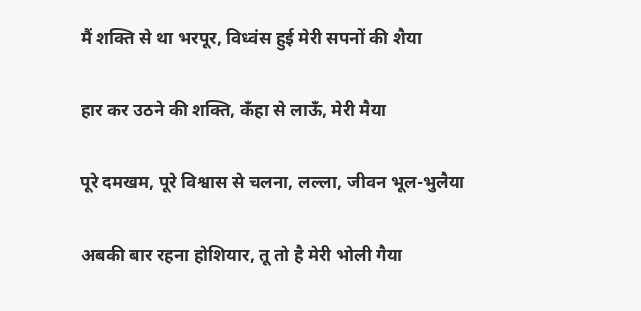मैं शक्ति से था भरपूर, विध्वंस हुई मेरी सपनों की शैया

हार कर उठने की शक्ति, कँहा से लाऊँ, मेरी मैया

पूरे दमखम, पूरे विश्वास से चलना, लल्ला, जीवन भूल-भुलैया

अबकी बार रहना होशियार, तू तो है मेरी भोली गैया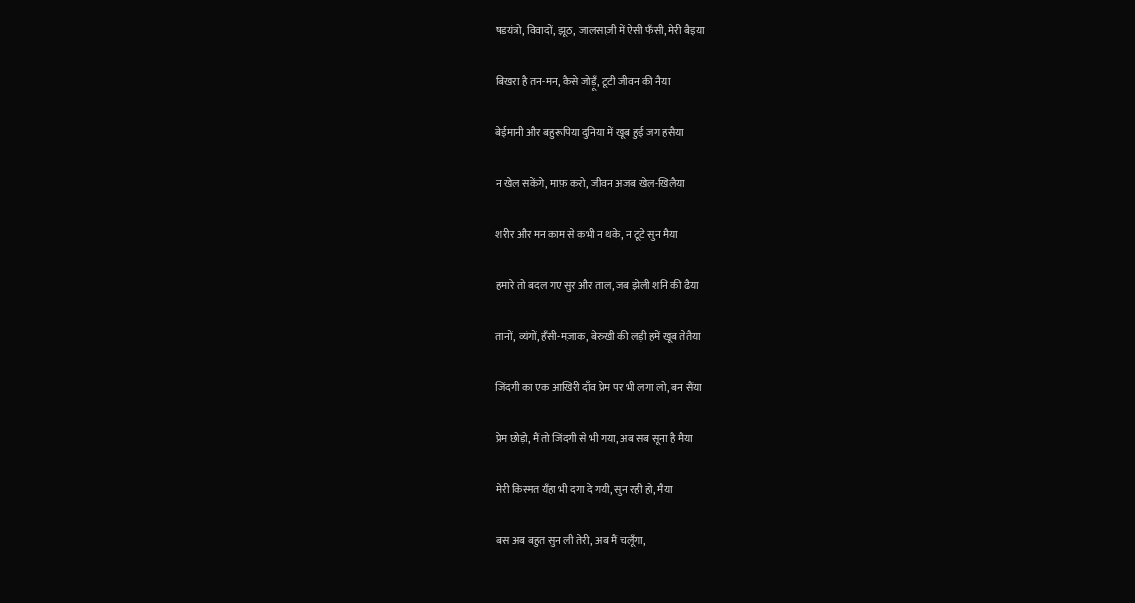षडयंत्रो, विवादों, झूठ, जालसाज़ी में ऐसी फँसी, मेरी बैइया

बिखरा है तन-मन, कैसे जोड़ूँ, टूटी जीवन की नैया

बेईमानी और बहुरूपिया दुनिया में खूब हुई जग हसैया

न खेल सकेंगे, माफ़ करो, जीवन अजब खेल-खिलैया

शरीर और मन काम से कभी न थके, न टूटे सुन मैया

हमारे तो बदल गए सुर और ताल, जब झेली शनि की ढैया

तानों, व्यंगों, हँसी-मज़ाक, बेरुखी की लड़ी हमें खूब तेतैया

जिंदगी का एक आखिरी दाँव प्रेम पर भी लगा लो, बन सैंया

प्रेम छोड़ो, मैं तो जिंदगी से भी गया, अब सब सूना है मैया

मेरी किस्मत यँहा भी दगा दे गयी, सुन रही हो, मैया

बस अब बहुत सुन ली तेरी, अब मैं चलूँगा,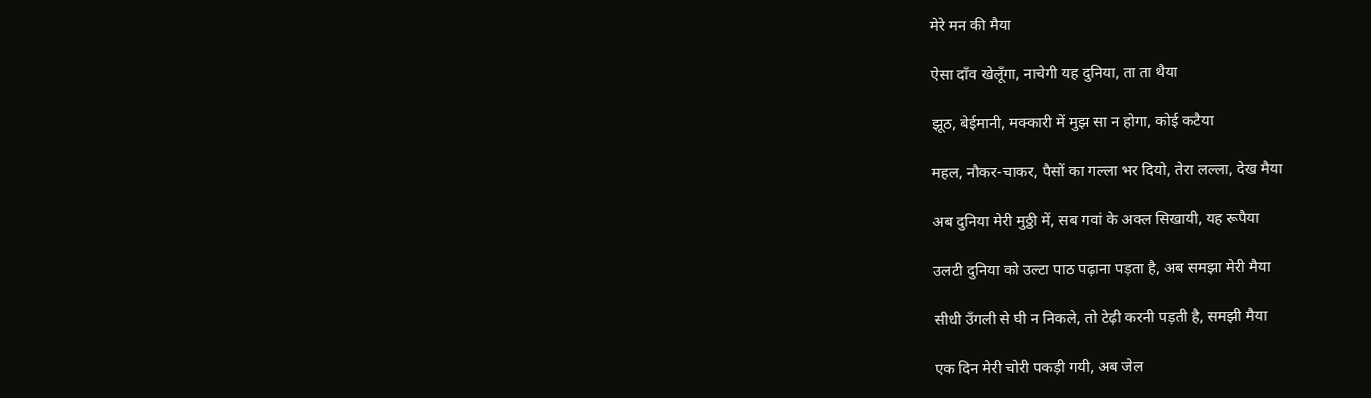मेरे मन की मैया

ऐसा दाँव खेलूँगा, नाचेगी यह दुनिया, ता ता थैया

झूठ, बेईमानी, मक्कारी में मुझ सा न होगा, कोई कटैया

महल, नौकर-चाकर, पैसों का गल्ला भर दियो, तेरा लल्ला, देख मैया

अब दुनिया मेरी मुठ्ठी में, सब गवां के अक्ल सिखायी, यह रूपैया

उलटी दुनिया को उल्टा पाठ पढ़ाना पड़ता है, अब समझा मेरी मैया

सीधी उँगली से घी न निकले, तो टेढ़ी करनी पड़ती है, समझी मैया

एक दिन मेरी चोरी पकड़ी गयी, अब जेल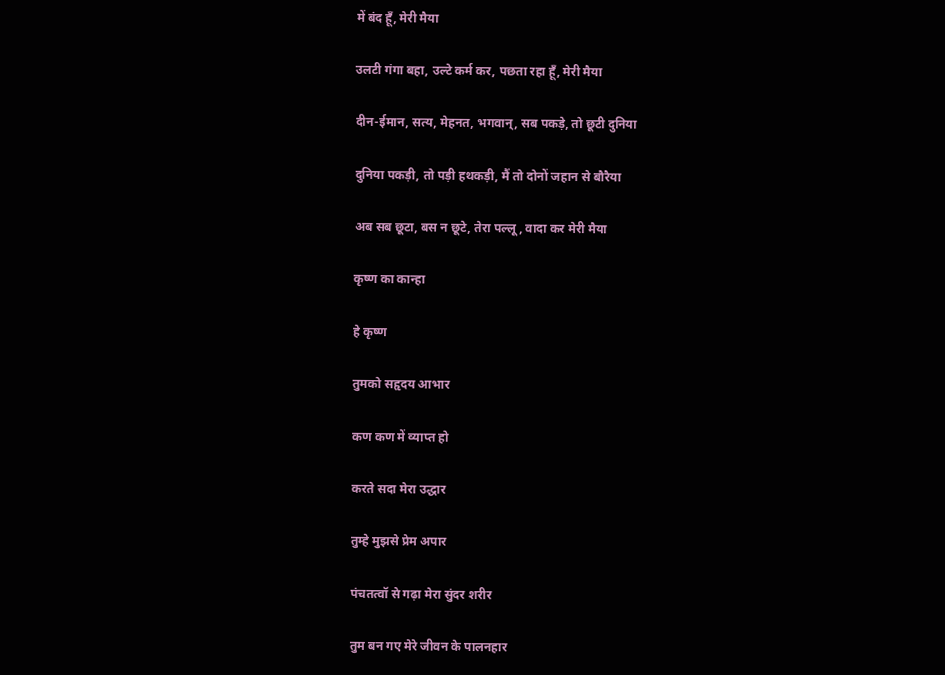में बंद हूँ, मेरी मैया

उलटी गंगा बहा, उल्टे कर्म कर, पछता रहा हूँ, मेरी मैया

दीन-ईमान, सत्य, मेहनत, भगवान्, सब पकड़े, तो छूटी दुनिया

दुनिया पकड़ी, तो पड़ी हथकड़ी, मैं तो दोनों जहान से बौरैया

अब सब छूटा, बस न छूटे, तेरा पल्लू, वादा कर मेरी मैया

कृष्ण का कान्हा

हे कृष्ण

तुमको सहृदय आभार

कण कण में व्याप्त हो

करते सदा मेरा उद्धार

तुम्हे मुझसे प्रेम अपार

पंचतत्वॉ से गढ़ा मेरा सुंदर शरीर

तुम बन गए मेरे जीवन के पालनहार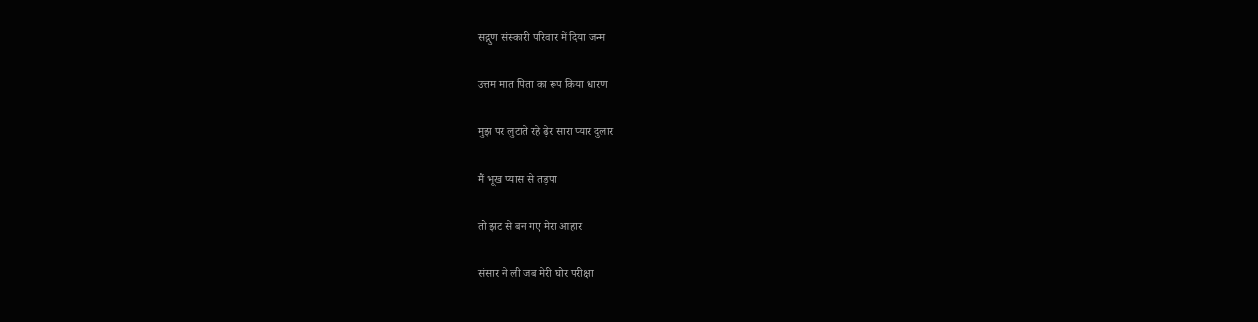सद्गुण संस्कारी परिवार में दिया जन्म

उत्तम मात पिता का रूप किया धारण

मुझ पर लुटाते रहे ढ़ेर सारा प्यार दुलार

मैं भूख प्यास से तड़पा

तो झट से बन गए मेरा आहार

संसार ने ली जब मेरी घोर परीक्षा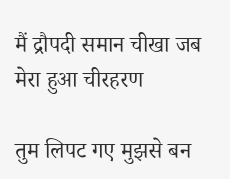मैं द्रौपदी समान चीखा जब मेरा हुआ चीरहरण

तुम लिपट गए मुझसे बन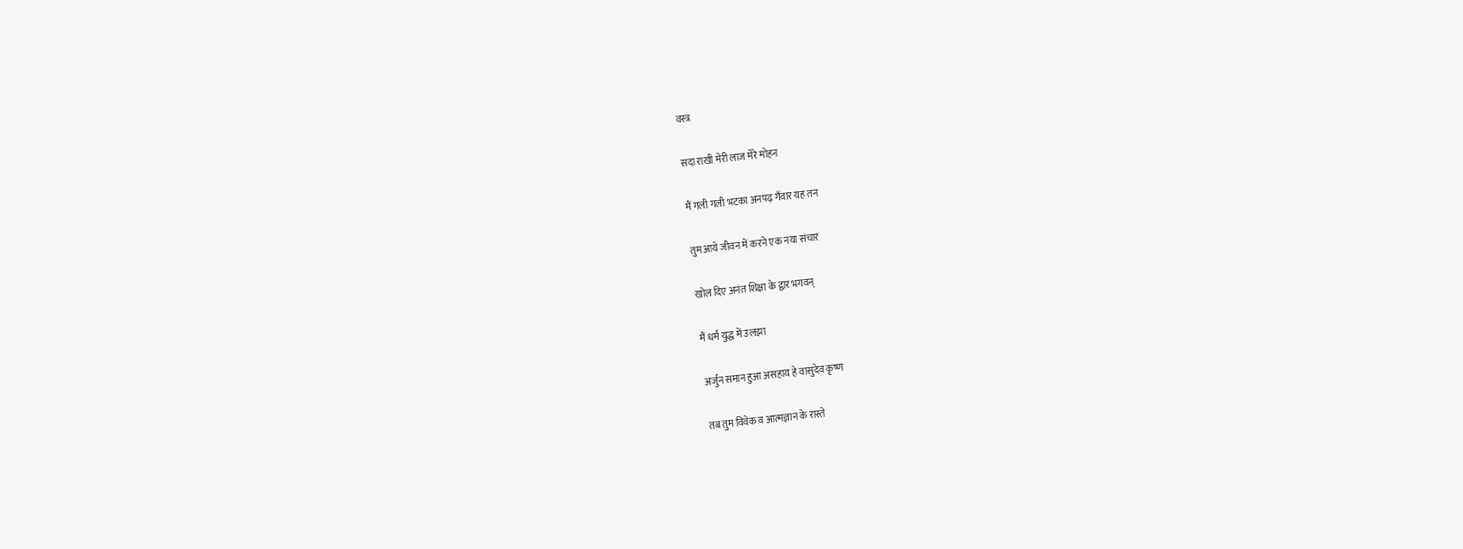वस्त्र

सदा राखी मेरी लाज मेरे मोहन

मैं गली गली भटका अनपढ़ गँवार यह तन

तुम आये जीवन में करने एक नया संचार

खोल दिए अनंत शिक्षा के द्वार भगवन्

मैं धर्म युद्ध में उलझा

अर्जुन समान हुआ असहाय हे वासुदेव कृष्ण

तब तुम विवेक व आत्मज्ञान के रास्ते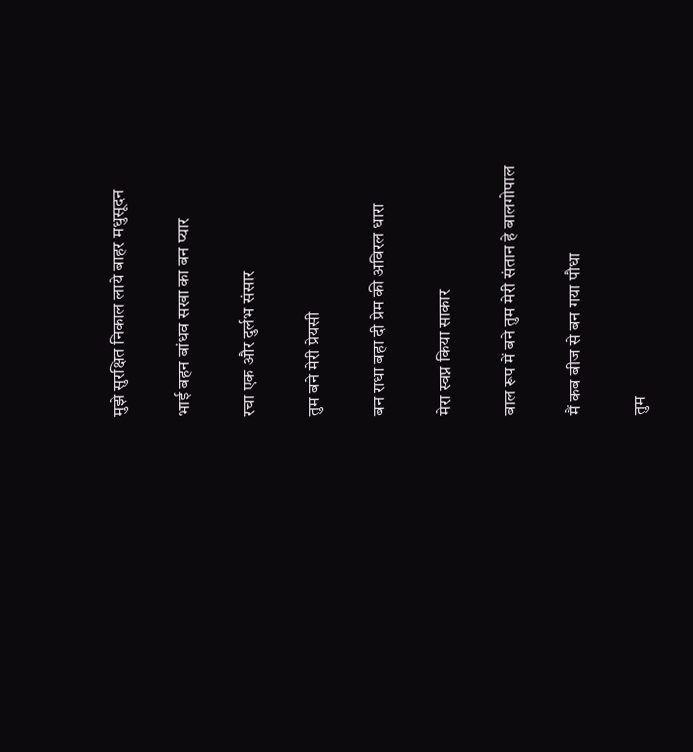मुझे सुरक्षित निकाल लाये बाहर मधुसूदन

भाई बहन बांधव सखा का बन प्यार

रचा एक और दुर्लभ संसार

तुम बने मेरी प्रेयसी

बन राधा बहा दी प्रेम की अविरल धारा

मेरा स्वप्न किया साकार

बाल रूप में बने तुम मेरी संतान हे बालगोपाल

मैं कब बीज से बन गया पौधा

तुम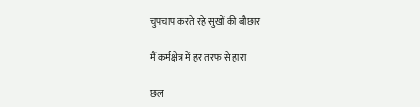चुपचाप करते रहे सुखों की बौछार

मैं कर्मक्षेत्र में हर तरफ से हारा

छल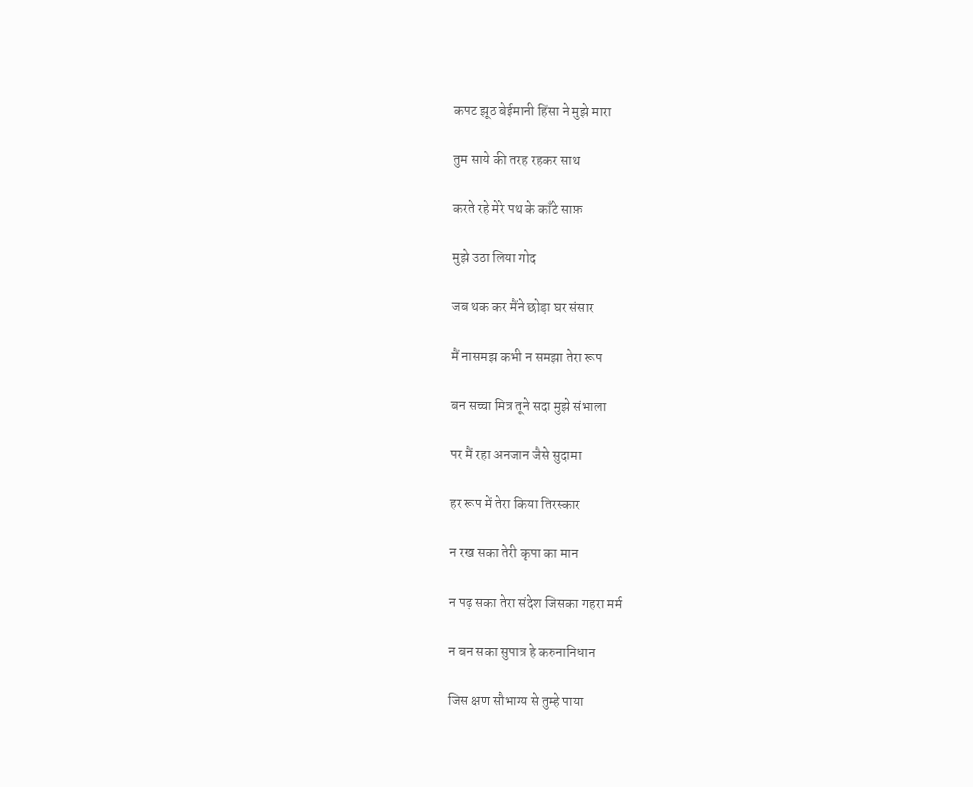कपट झूठ बेईमानी हिंसा ने मुझे मारा

तुम साये की तरह रहकर साथ

करते रहे मेरे पथ के काँटे साफ़

मुझे उठा लिया गोद

जब थक कर मैंने छोड़ा घर संसार

मैं नासमझ कभी न समझा तेरा रूप

बन सच्चा मित्र तूने सदा मुझे संभाला

पर मैं रहा अनजान जैसे सुदामा

हर रूप में तेरा किया तिरस्कार

न रख सका तेरी कृपा का मान

न पढ़ सका तेरा संदेश जिसका गहरा मर्म

न बन सका सुपात्र हे करुनानिधान

जिस क्षण सौभाग्य से तुम्हे पाया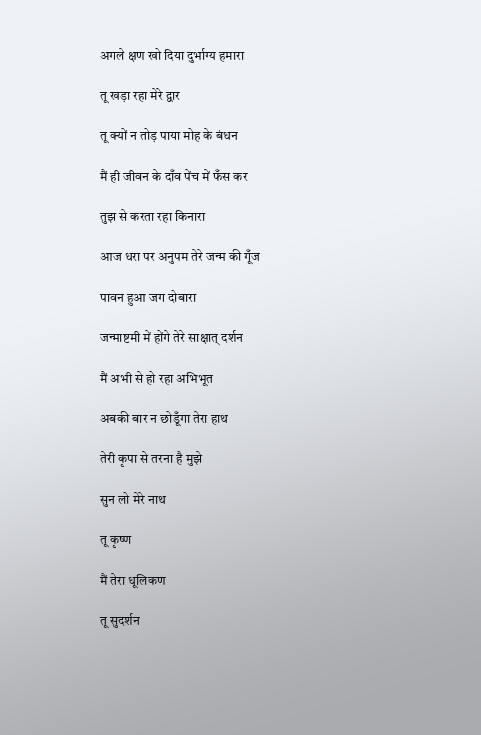अगले क्षण खो दिया दुर्भाग्य हमारा

तू खड़ा रहा मेरे द्वार

तू क्यों न तोड़ पाया मोह के बंधन

मैं ही जीवन के दाँव पेंच में फँस कर

तुझ से करता रहा किनारा

आज धरा पर अनुपम तेरे जन्म की गूँज

पावन हुआ जग दोबारा

जन्माष्टमी में होंगे तेरे साक्षात् दर्शन

मैं अभी से हो रहा अभिभूत

अबकी बार न छोडूँगा तेरा हाथ

तेरी कृपा से तरना है मुझे

सुन लो मेरे नाथ

तू कृष्ण

मैं तेरा धूलिकण

तू सुदर्शन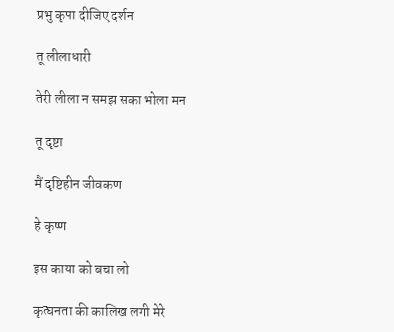प्रभु कृपा दीजिए दर्शन

तू लीलाधारी

तेरी लीला न समझ सका भोला मन

तू दृष्टा

मैं दृष्टिहीन जीवकण

हे कृष्ण

इस काया को बचा लो

कृत्घनता की कालिख लगी मेरे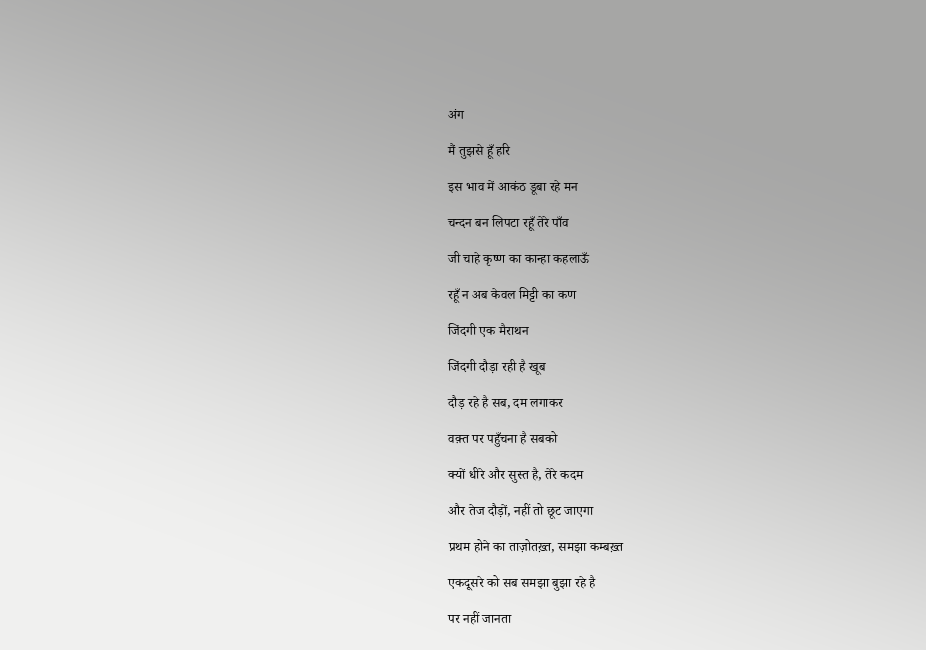अंग

मैं तुझसे हूँ हरि

इस भाव में आकंठ डूबा रहे मन

चन्दन बन लिपटा रहूँ तेरे पाँव

जी चाहे कृष्ण का कान्हा कहलाऊँ

रहूँ न अब केवल मिट्टी का कण

जिंदगी एक मैराथन

जिंदगी दौड़ा रही है खूब

दौड़ रहे है सब, दम लगाकर

वक़्त पर पहुँचना है सबको

क्यों धीरे और सुस्त है, तेरे कदम

और तेज दौड़ों, नहीं तो छूट जाएगा

प्रथम होने का ताज़ोतख़्त, समझा कम्बख़्त

एकदूसरे को सब समझा बुझा रहे है

पर नहीं जानता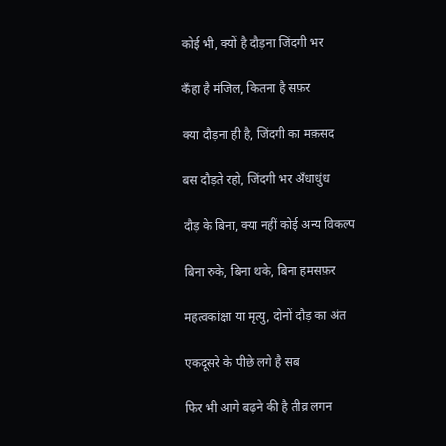कोई भी, क्यों है दौड़ना जिंदगी भर

कँहा है मंजिल, कितना है सफ़र

क्या दौड़ना ही है, जिंदगी का मक़सद

बस दौड़ते रहो, जिंदगी भर अँधाधुंध

दौड़ के बिना, क्या नहीं कोई अन्य विकल्प

बिना रुके, बिना थके, बिना हमसफ़र

महत्वकांक्षा या मृत्यु, दोनों दौड़ का अंत

एकदूसरे के पीछे लगे है सब

फिर भी आगे बढ़ने की है तीव्र लगन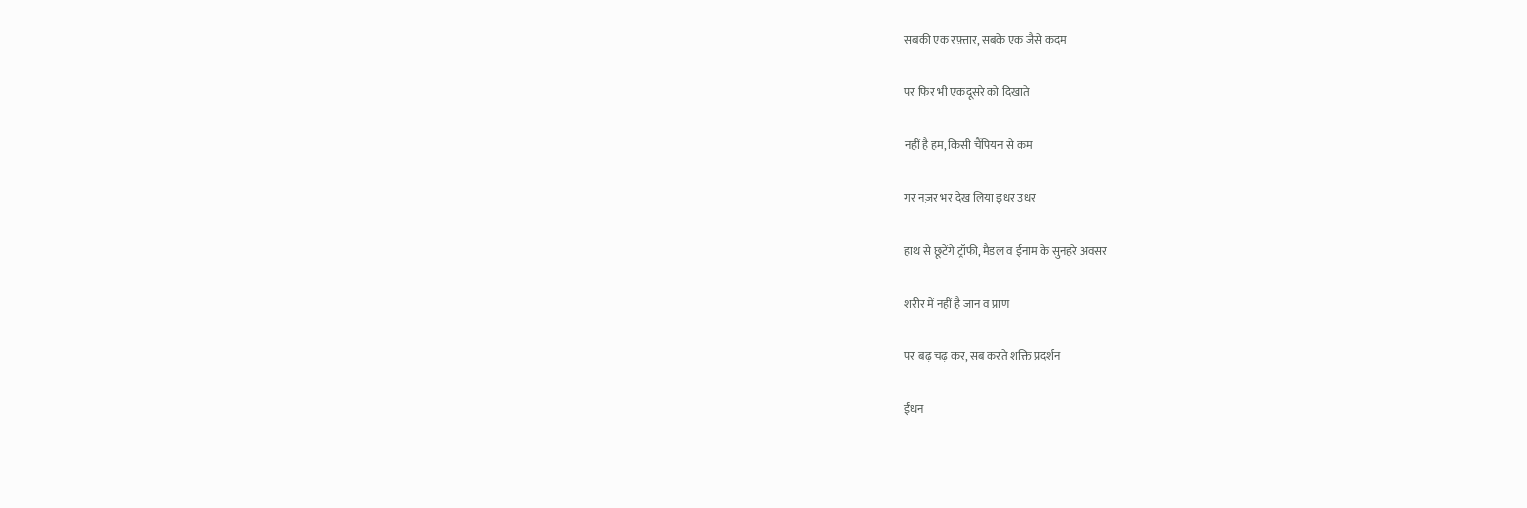सबकी एक रफ़्तार, सबके एक जैसे कदम

पर फिर भी एकदूसरे को दिखाते

नहीं है हम, किसी चैंपियन से कम

गर नज़र भर देख लिया इधर उधर

हाथ से छूटेंगे ट्रॉफी, मैडल व ईनाम के सुनहरे अवसर

शरीर में नहीं है जान व प्राण

पर बढ़ चढ़ कर, सब करते शक्ति प्रदर्शन

ईंधन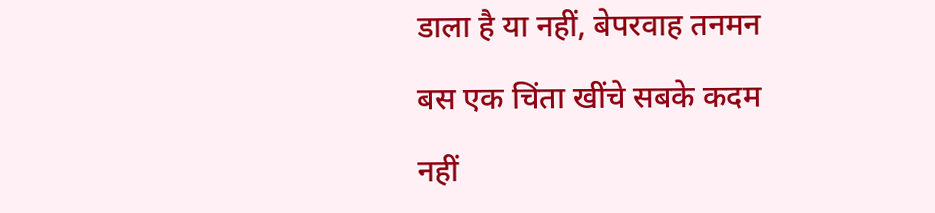डाला है या नहीं, बेपरवाह तनमन

बस एक चिंता खींचे सबके कदम

नहीं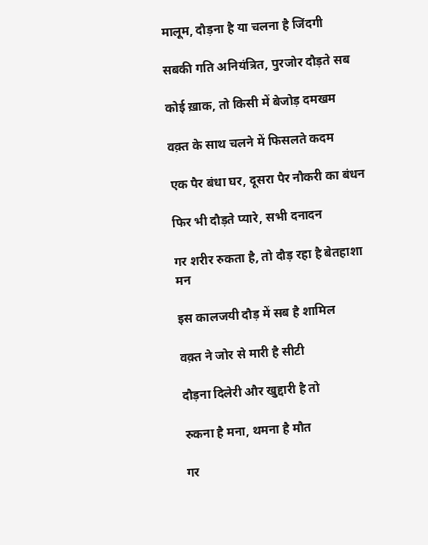मालूम, दौड़ना है या चलना है जिंदगी

सबकी गति अनियंत्रित, पुरजोर दौड़ते सब

कोई ख़ाक, तो किसी में बेजोड़ दमखम

वक़्त के साथ चलने में फिसलते कदम

एक पैर बंधा घर, दूसरा पैर नौकरी का बंधन

फिर भी दौड़ते प्यारे, सभी दनादन

गर शरीर रुकता है, तो दौड़ रहा है बेतहाशा मन

इस कालजयी दौड़ में सब है शामिल

वक़्त ने जोर से मारी है सीटी

दौड़ना दिलेरी और खुद्दारी है तो

रुकना है मना, थमना है मौत

गर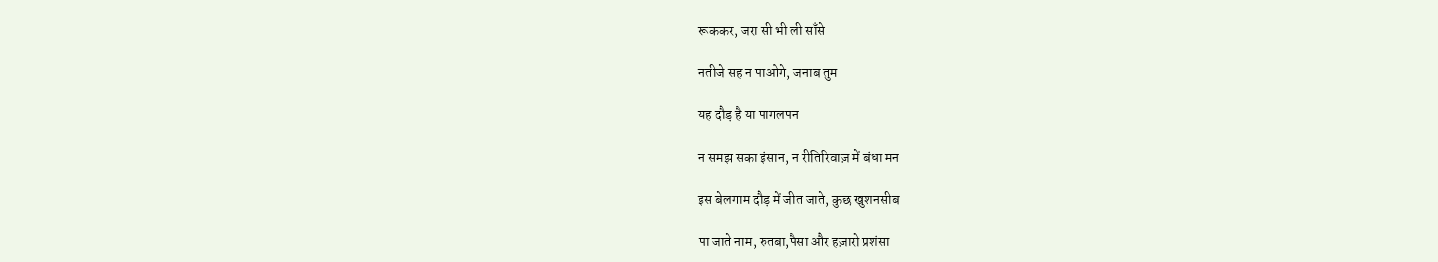रूककर, जरा सी भी ली साँसे

नतीजे सह न पाओगे, जनाब तुम

यह दौड़ है या पागलपन

न समझ सका इंसान, न रीतिरिवाज़ में बंधा मन

इस बेलगाम दौड़ में जीत जाते, कुछ खुशनसीब

पा जाते नाम, रुतबा,पैसा और हज़ारो प्रशंसा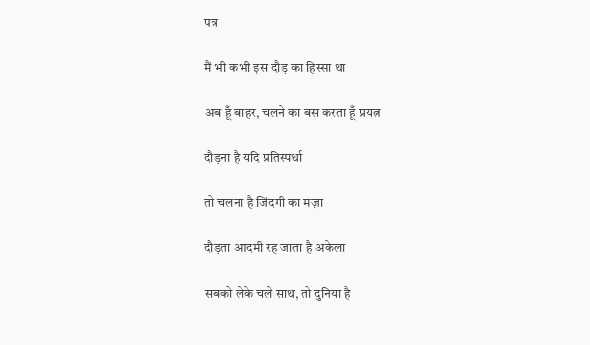पत्र

मैं भी कभी इस दौड़ का हिस्सा था

अब हूँ बाहर, चलने का बस करता हूँ प्रयत्न

दौड़ना है यदि प्रतिस्पर्धा

तो चलना है जिंदगी का मज़ा

दौड़ता आदमी रह जाता है अकेला

सबको लेके चले साथ, तो दुनिया है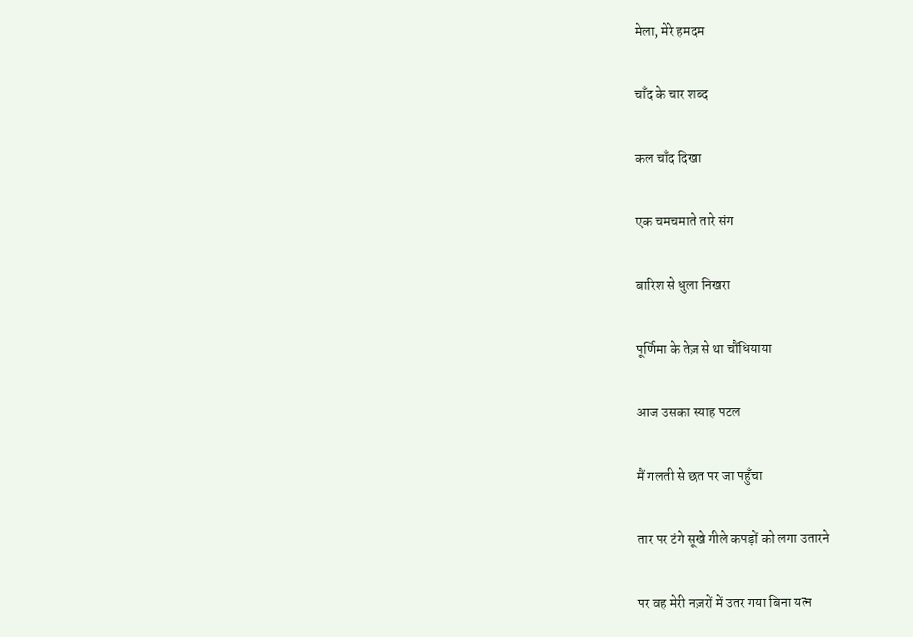मेला, मेरे हमदम

चाँद के चार शब्द

कल चाँद दिखा

एक चमचमाते तारे संग

बारिश से धुला निखरा

पूर्णिमा के तेज़ से था चौंधियाया

आज उसका स्याह पटल

मैं गलती से छत पर जा पहुँचा

तार पर टंगे सूखे गीले कपड़ों को लगा उतारने

पर वह मेरी नज़रों में उतर गया बिना यत्न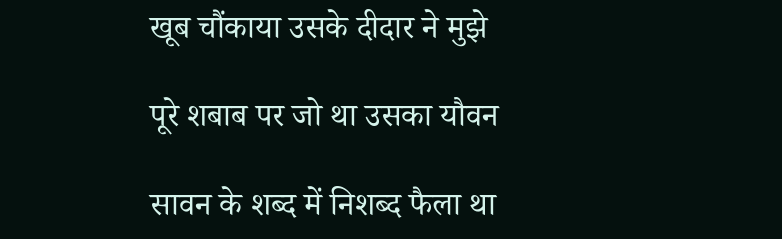खूब चौंकाया उसके दीदार ने मुझे

पूरे शबाब पर जो था उसका यौवन

सावन के शब्द में निशब्द फैला था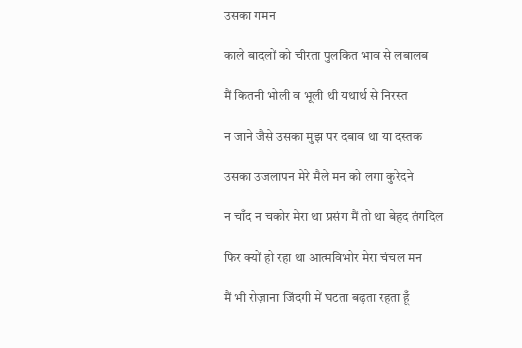उसका गमन

काले बादलों को चीरता पुलकित भाव से लबालब

मैं कितनी भोली व भूली थी यथार्थ से निरस्त

न जाने जैसे उसका मुझ पर दबाव था या दस्तक

उसका उजलापन मेरे मैले मन को लगा कुरेदने

न चाँद न चकोर मेरा था प्रसंग मैं तो था बेहद तंगदिल

फिर क्यों हो रहा था आत्मविभोर मेरा चंचल मन

मैं भी रोज़ाना जिंदगी में घटता बढ़ता रहता हूँ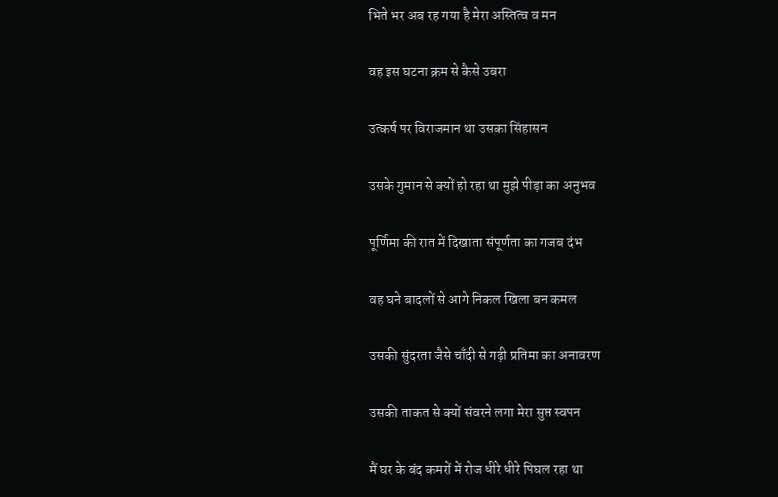भिते भर अब रह गया है मेरा अस्तित्व व मन

वह इस घटना क्रम से कैसे उबरा

उत्कर्ष पर विराजमान था उसका सिंहासन

उसके गुमान से क्यों हो रहा था मुझे पीड़ा का अनुभव

पूर्णिमा की रात में दिखाता संपूर्णता का गजब दंभ

वह घने बादलों से आगे निकल खिला बन कमल

उसकी सुंदरता जैसे चाँदी से गढ़ी प्रतिमा का अनावरण

उसकी ताकत से क्यों संवरने लगा मेरा सुप्त स्वपन

मैं घर के बंद कमरों में रोज धीरे धीरे पिघल रहा था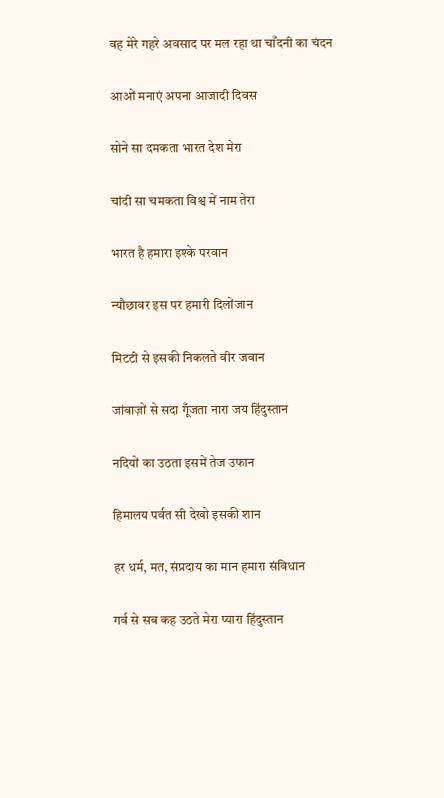वह मेरे गहरे अवसाद पर मल रहा था चाँदनी का चंदन

आओं मनाएं अपना आजादी दिवस

सोने सा दमकता भारत देश मेरा

चांदी सा चमकता विश्व में नाम तेरा

भारत है हमारा इश्के परवान

न्यौछावर इस पर हमारी दिलोंजान

मिटटी से इसकी निकलते वीर जवान

जांबाज़ों से सदा गूँजता नारा जय हिंदुस्तान

नदियों का उठता इसमें तेज उफान

हिमालय पर्वत सी देखो इसकी शान

हर धर्म, मत, संप्रदाय का मान हमारा संविधान

गर्व से सब कह उठते मेरा प्यारा हिंदुस्तान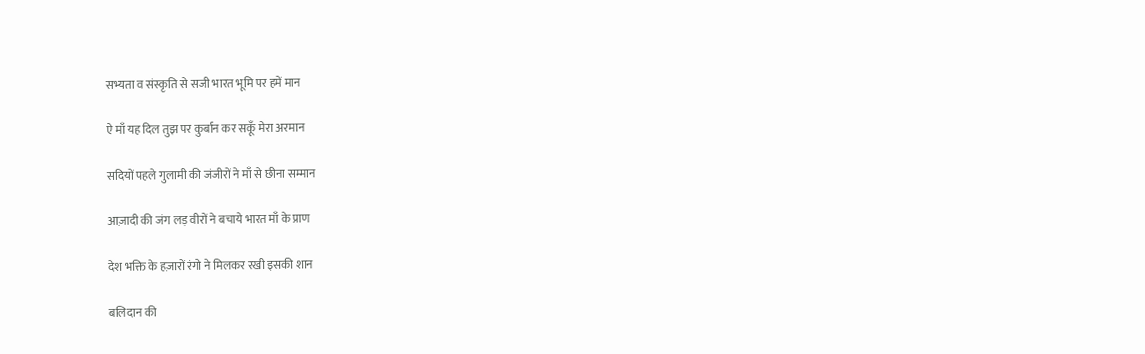सभ्यता व संस्कृति से सजी भारत भूमि पर हमें मान

ऐ माँ यह दिल तुझ पर कुर्बान कर सकूँ मेरा अरमान

सदियों पहले गुलामी की जंजीरों ने माँ से छीना सम्मान

आज़ादी की जंग लड़ वीरों ने बचाये भारत माँ के प्राण

देश भक्ति के हज़ारों रंगो ने मिलकर रखी इसकी शान

बलिदान की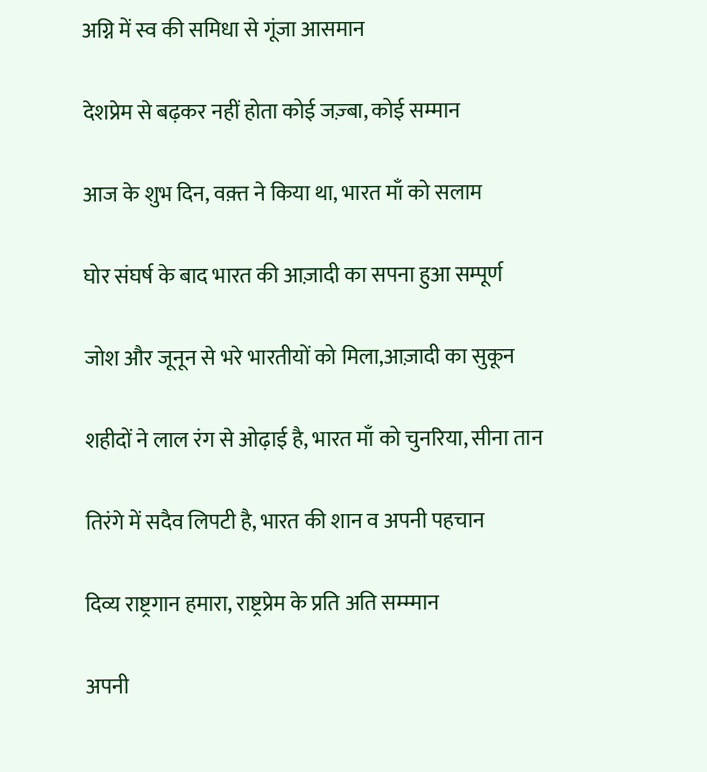अग्नि में स्व की समिधा से गूंजा आसमान

देशप्रेम से बढ़कर नहीं होता कोई जज़्बा, कोई सम्मान

आज के शुभ दिन, वक़्त ने किया था, भारत माँ को सलाम

घोर संघर्ष के बाद भारत की आज़ादी का सपना हुआ सम्पूर्ण

जोश और जूनून से भरे भारतीयों को मिला,आज़ादी का सुकून

शहीदों ने लाल रंग से ओढ़ाई है, भारत माँ को चुनरिया, सीना तान

तिरंगे में सदैव लिपटी है, भारत की शान व अपनी पहचान

दिव्य राष्ट्रगान हमारा, राष्ट्रप्रेम के प्रति अति सम्म्मान

अपनी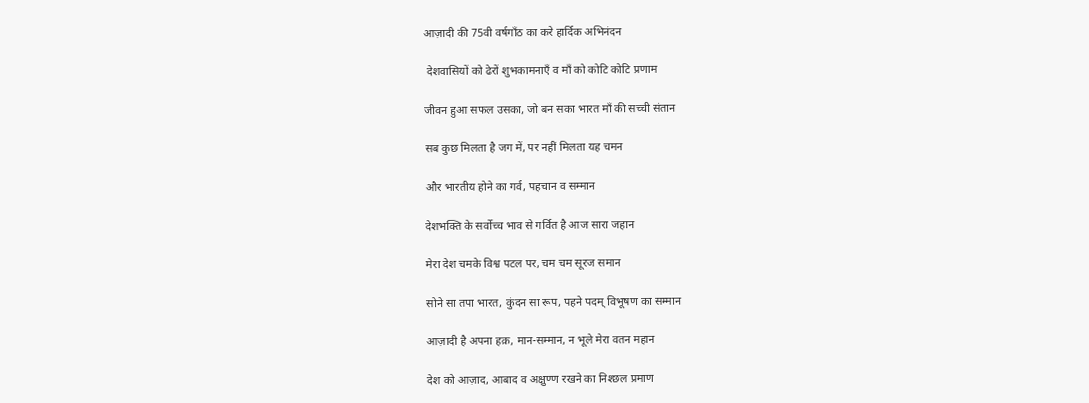आज़ादी की 75वी वर्षगाँठ का करे हार्दिक अभिनंदन

 देशवासियों को ढेरों शुभकामनाएँ व माँ को कोटि कोटि प्रणाम

जीवन हुआ सफल उसका, जो बन सका भारत माँ की सच्ची संतान

सब कुछ मिलता है जग में, पर नहीं मिलता यह चमन

और भारतीय होने का गर्व, पहचान व सम्मान

देशभक्ति के सर्वोच्च भाव से गर्वित है आज सारा जहान

मेरा देश चमके विश्व पटल पर, चम चम सूरज समान

सोने सा तपा भारत, कुंदन सा रूप, पहने पदम् विभूषण का सम्मान

आज़ादी है अपना हक़, मान-सम्मान, न भूले मेरा वतन महान

देश को आज़ाद, आबाद व अक्षुण्ण रखने का निश्छल प्रमाण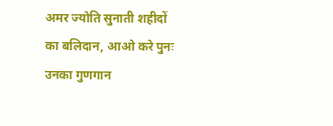अमर ज्योति सुनाती शहीदों का बलिदान, आओ करे पुनः उनका गुणगान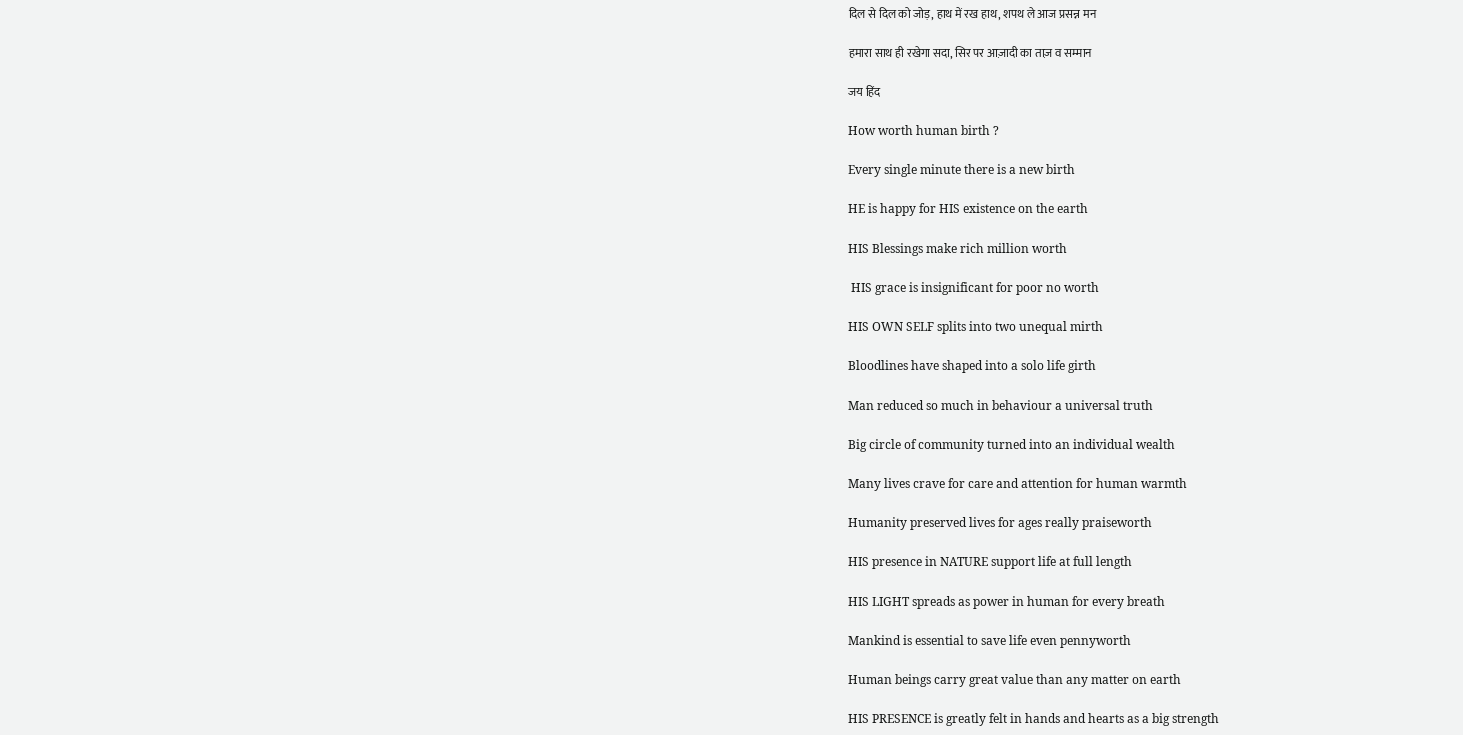दिल से दिल को जोड़, हाथ में रख हाथ, शपथ ले आज प्रसन्न मन

हमारा साथ ही रखेगा सदा, सिर पर आज़ादी का ताज़ व सम्मान

जय हिंद

How worth human birth ?

Every single minute there is a new birth

HE is happy for HIS existence on the earth

HIS Blessings make rich million worth

 HIS grace is insignificant for poor no worth

HIS OWN SELF splits into two unequal mirth

Bloodlines have shaped into a solo life girth

Man reduced so much in behaviour a universal truth

Big circle of community turned into an individual wealth

Many lives crave for care and attention for human warmth

Humanity preserved lives for ages really praiseworth

HIS presence in NATURE support life at full length

HIS LIGHT spreads as power in human for every breath

Mankind is essential to save life even pennyworth

Human beings carry great value than any matter on earth

HIS PRESENCE is greatly felt in hands and hearts as a big strength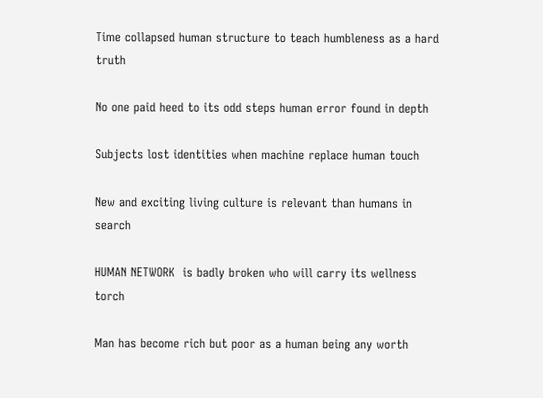Time collapsed human structure to teach humbleness as a hard truth

No one paid heed to its odd steps human error found in depth

Subjects lost identities when machine replace human touch

New and exciting living culture is relevant than humans in search

HUMAN NETWORK  is badly broken who will carry its wellness torch

Man has become rich but poor as a human being any worth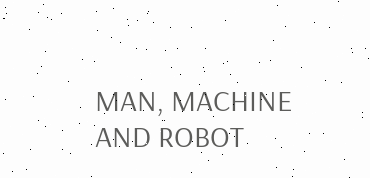MAN, MACHINE AND ROBOT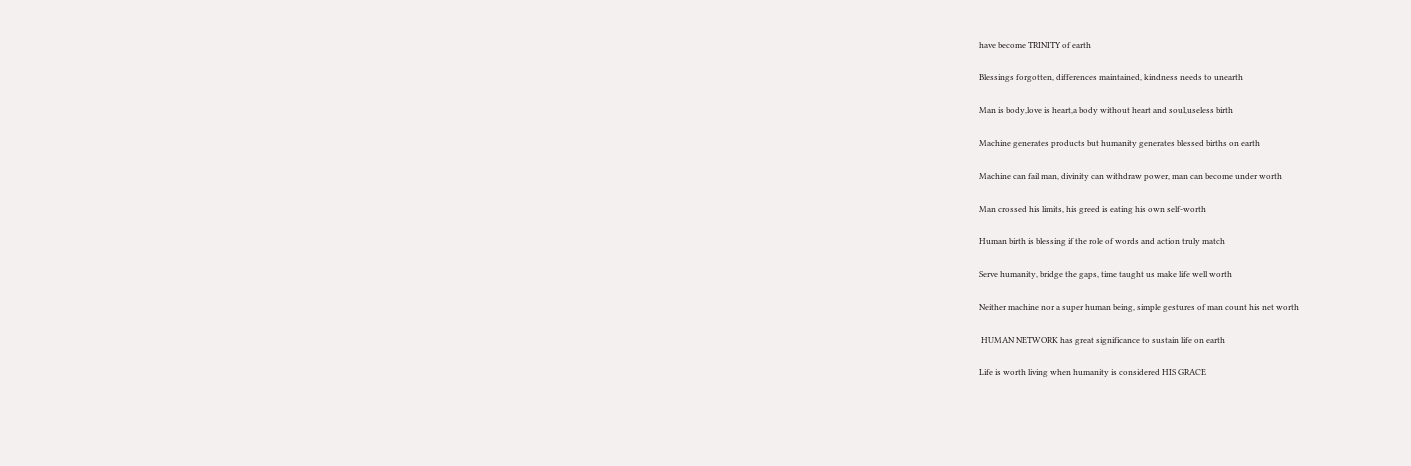have become TRINITY of earth

Blessings forgotten, differences maintained, kindness needs to unearth

Man is body,love is heart,a body without heart and soul,useless birth

Machine generates products but humanity generates blessed births on earth

Machine can fail man, divinity can withdraw power, man can become under worth

Man crossed his limits, his greed is eating his own self-worth

Human birth is blessing if the role of words and action truly match

Serve humanity, bridge the gaps, time taught us make life well worth

Neither machine nor a super human being, simple gestures of man count his net worth

 HUMAN NETWORK has great significance to sustain life on earth

Life is worth living when humanity is considered HIS GRACE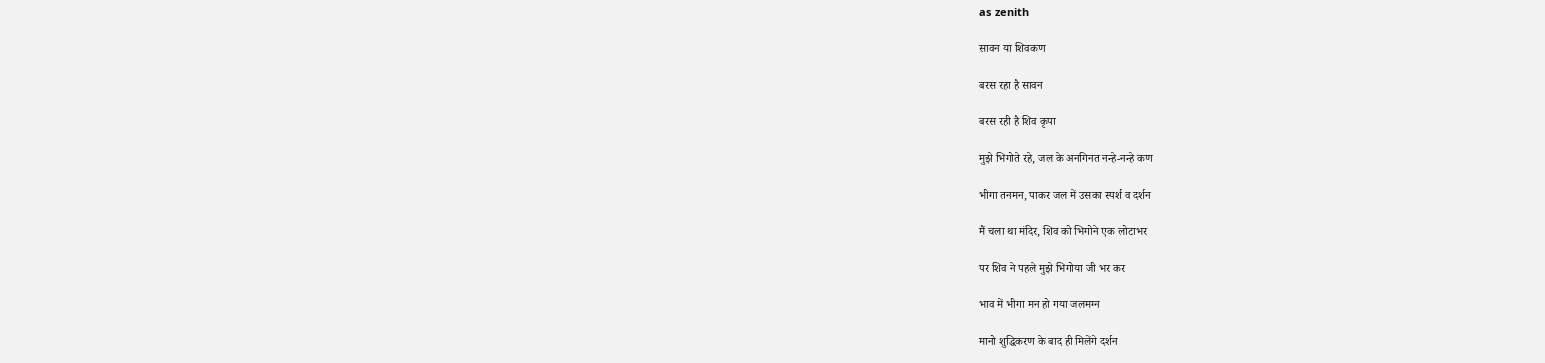as zenith

सावन या शिवकण

बरस रहा है सावन

बरस रही है शिव कृपा

मुझे भिगोते रहे, जल के अनगिनत नन्हे-नन्हे कण

भीगा तनमन, पाकर जल में उसका स्पर्श व दर्शन

मैं चला था मंदिर, शिव को भिगोने एक लोटाभर

पर शिव ने पहले मुझे भिगोया जी भर कर

भाव में भीगा मन हो गया जलमग्न

मानो शुद्धिकरण के बाद ही मिलेंगे दर्शन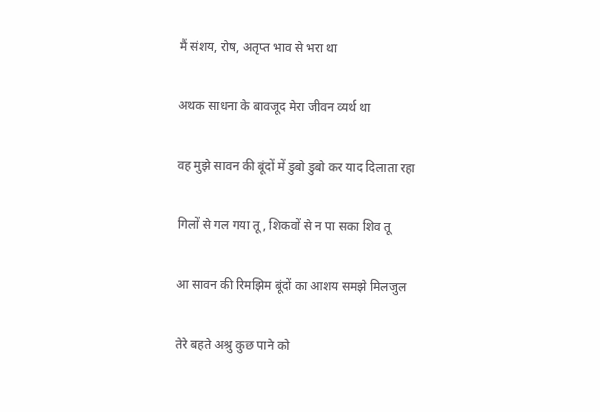मैं संशय, रोष, अतृप्त भाव से भरा था

अथक साधना के बावजूद मेरा जीवन व्यर्थ था

वह मुझे सावन की बूंदों में डुबो डुबो कर याद दिलाता रहा

गिलों से गल गया तू, शिकवों से न पा सका शिव तू

आ सावन की रिमझिम बूंदों का आशय समझे मिलजुल

तेरे बहते अश्रु कुछ पाने को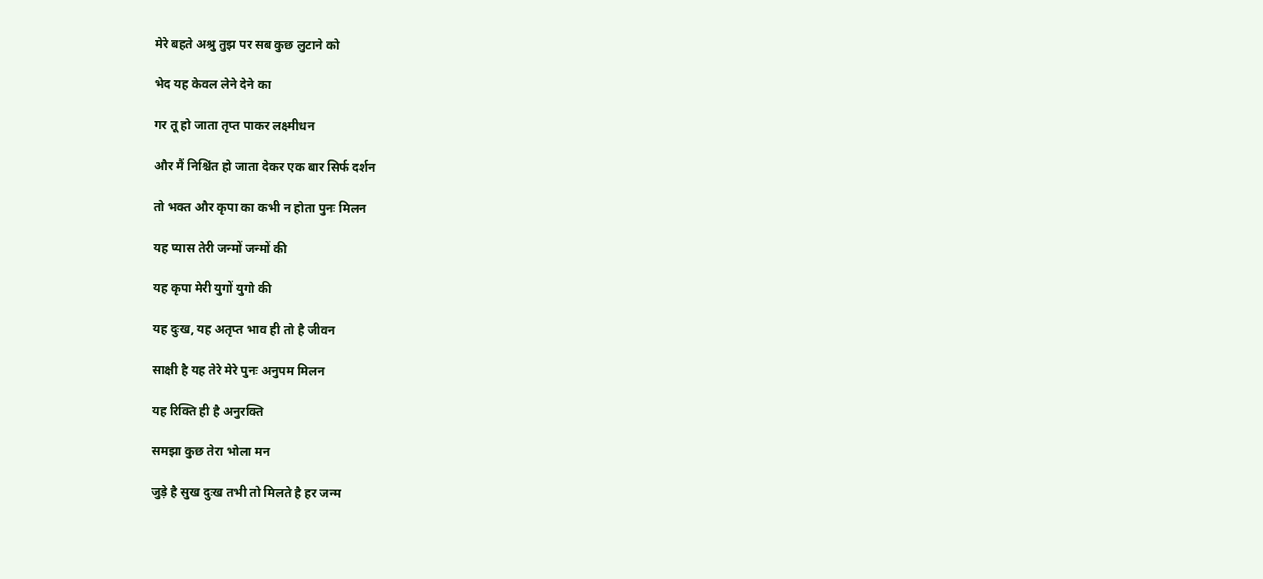मेरे बहते अश्रु तुझ पर सब कुछ लुटाने को

भेद यह केवल लेने देने का

गर तू हो जाता तृप्त पाकर लक्ष्मीधन

और मैं निश्चिंत हो जाता देकर एक बार सिर्फ दर्शन

तो भक्त और कृपा का कभी न होता पुनः मिलन

यह प्यास तेरी जन्मों जन्मों की

यह कृपा मेरी युगों युगो की

यह दुःख, यह अतृप्त भाव ही तो है जीवन

साक्षी है यह तेरे मेरे पुनः अनुपम मिलन

यह रिक्ति ही है अनुरक्ति

समझा कुछ तेरा भोला मन

जुड़े है सुख दुःख तभी तो मिलते है हर जन्म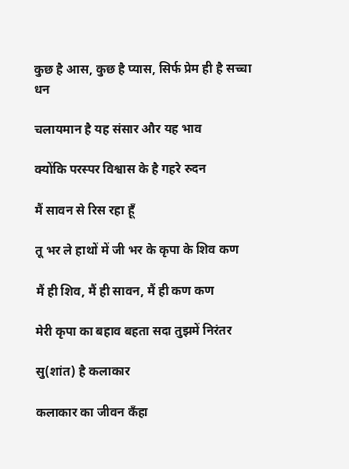कुछ है आस, कुछ है प्यास, सिर्फ प्रेम ही है सच्चा धन

चलायमान है यह संसार और यह भाव

क्योंकि परस्पर विश्वास के है गहरे रुदन

मैं सावन से रिस रहा हूँ

तू भर ले हाथों में जी भर के कृपा के शिव कण

मैं ही शिव, मैं ही सावन, मैं ही कण कण

मेरी कृपा का बहाव बहता सदा तुझमें निरंतर

सु(शांत) है कलाकार

कलाकार का जीवन कँहा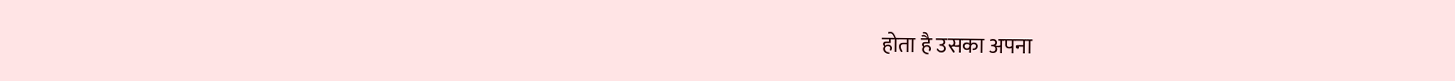होता है उसका अपना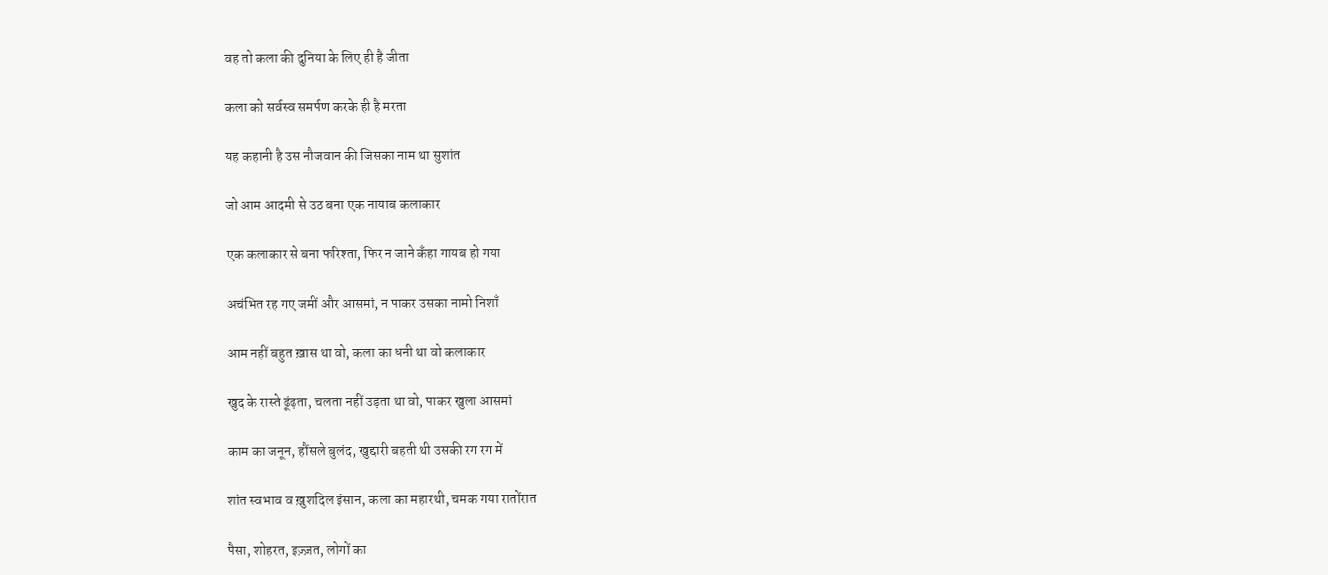वह तो कला की दुनिया के लिए ही है जीता

कला को सर्वस्व समर्पण करके ही है मरता

यह कहानी है उस नौजवान की जिसका नाम था सुशांत

जो आम आदमी से उठ बना एक नायाब कलाकार

एक कलाकार से बना फरिश्ता, फिर न जाने कँहा गायब हो गया

अचंभित रह गए जमीं और आसमां, न पाकर उसका नामो निशाँ

आम नहीं बहुत ख़ास था वो, कला का धनी था वो कलाकार

खुद के रास्ते ढूंढ़ता, चलता नहीं उड़ता था वो, पाकर खुला आसमां

काम का जनून, हौंसले बुलंद, खुद्दारी बहती थी उसकी रग रग में

शांत स्वभाव व ख़ुशदिल इंसान, कला का महारथी, चमक गया रातोंरात

पैसा, शोहरत, इज़्ज़त, लोगों का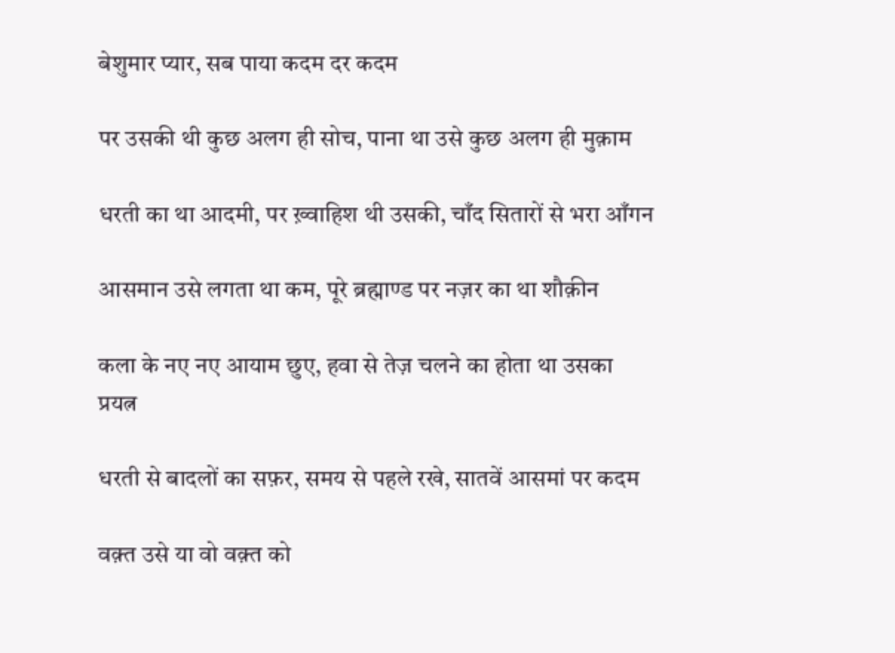बेशुमार प्यार, सब पाया कदम दर कदम

पर उसकी थी कुछ अलग ही सोच, पाना था उसे कुछ अलग ही मुक़ाम

धरती का था आदमी, पर ख़्वाहिश थी उसकी, चाँद सितारों से भरा आँगन

आसमान उसे लगता था कम, पूरे ब्रह्माण्ड पर नज़र का था शौक़ीन

कला के नए नए आयाम छुए, हवा से तेज़ चलने का होता था उसका प्रयत्न

धरती से बादलों का सफ़र, समय से पहले रखे, सातवें आसमां पर कदम

वक़्त उसे या वो वक़्त को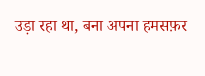उड़ा रहा था, बना अपना हमसफ़र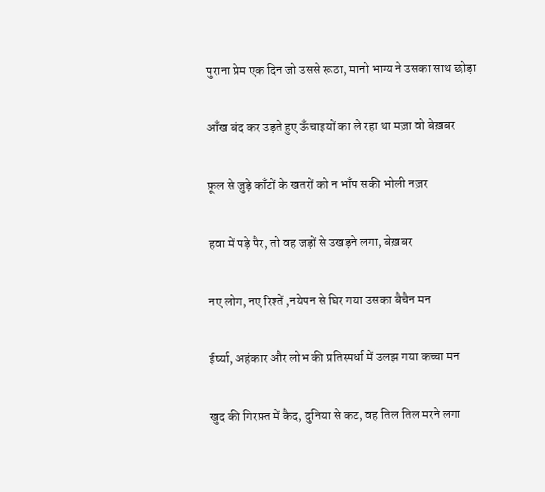पुराना प्रेम एक दिन जो उससे रूठा, मानो भाग्य ने उसका साथ छोड़ा

आँख बंद कर उड़ते हुए ऊँचाइयों का ले रहा था मज़ा वो बेख़बर

फ़ूल से जुड़े काँटों के खतरों को न भाँप सकी भोली नज़र

हवा में पड़े पैर, तो वह जड़ों से उखड़ने लगा, बेख़बर

नए लोग, नए रिश्तें ,नयेपन से घिर गया उसका बैचैन मन

ईर्ष्या, अहंकार और लोभ की प्रतिस्पर्धा में उलझ गया कच्चा मन

खुद की गिरफ़्त में कैद, दुनिया से कट, वह तिल तिल मरने लगा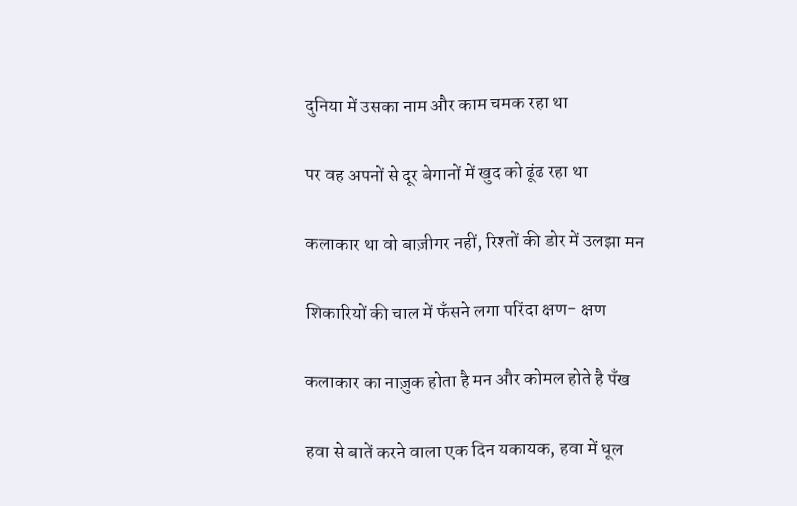दुनिया में उसका नाम और काम चमक रहा था

पर वह अपनों से दूर बेगानों में खुद को ढूंढ रहा था

कलाकार था वो बाज़ीगर नहीं, रिश्तों की डोर में उलझा मन

शिकारियों की चाल में फँसने लगा परिंदा क्षण- क्षण

कलाकार का नाज़ुक होता है मन और कोमल होते है पँख

हवा से बातें करने वाला एक दिन यकायक, हवा में धूल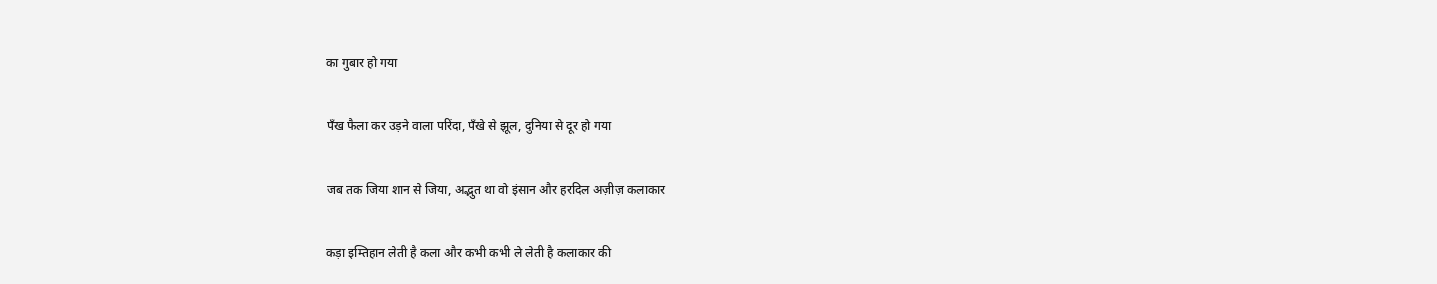का गुबार हो गया

पँख फैला कर उड़ने वाला परिंदा, पँखे से झूल, दुनिया से दूर हो गया

जब तक जिया शान से जिया, अद्भुत था वो इंसान और हरदिल अज़ीज़ कलाकार

कड़ा इम्तिहान लेती है कला और कभी कभी ले लेती है कलाकार की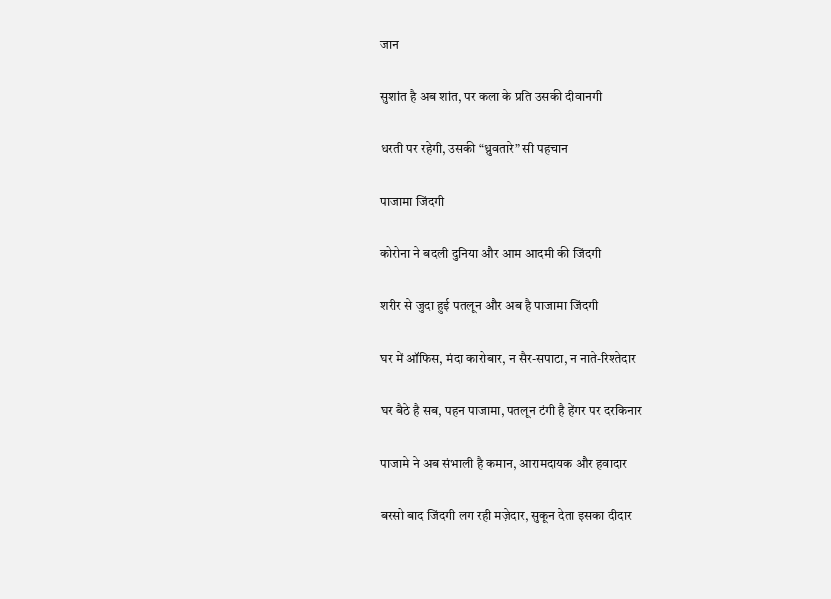जान

सुशांत है अब शांत, पर कला के प्रति उसकी दीवानगी

धरती पर रहेगी, उसकी “ध्रुवतारे” सी पहचान

पाजामा जिंदगी

कोरोना ने बदली दुनिया और आम आदमी की जिंदगी

शरीर से जुदा हुई पतलून और अब है पाजामा जिंदगी

घर में ऑफिस, मंदा कारोबार, न सैर-सपाटा, न नाते-रिश्तेदार

घर बैठे है सब, पहन पाजामा, पतलून टंगी है हेंगर पर दरकिनार

पाजामे ने अब संभाली है कमान, आरामदायक और हवादार

बरसो बाद जिंदगी लग रही मज़ेदार, सुकून देता इसका दीदार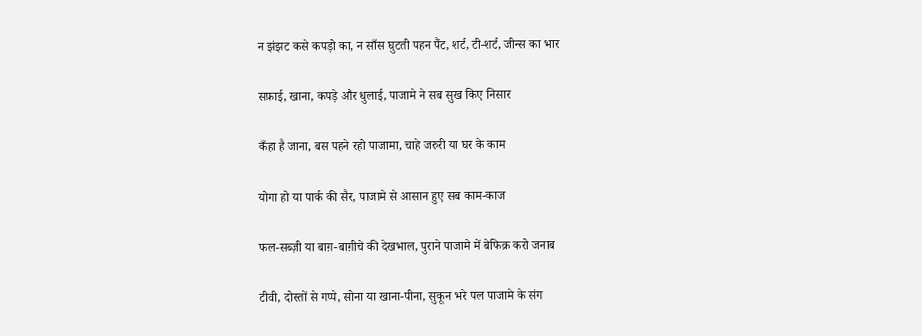न झंझट कसे कपड़ो का, न साँस घुटती पहन पैंट, शर्ट, टी-शर्ट, जीन्स का भार

सफ़ाई, खाना, कपड़े और धुलाई, पाजामे ने सब सुख किए निसार

कँहा है जाना, बस पहने रहो पाजामा, चाहे जरुरी या घर के काम

योगा हो या पार्क की सैर, पाजामे से आसान हुए सब काम-काज

फल-सब्ज़ी या बाग़-बाग़ीचे की देखभाल, पुराने पाजामे में बेफिक्र करो जनाब

टीवी, दोस्तों से गप्पे, सोना या खाना-पीना, सुकून भरे पल पाजामे के संग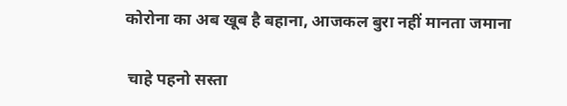कोरोना का अब खूब है बहाना, आजकल बुरा नहीं मानता जमाना

 चाहे पहनो सस्ता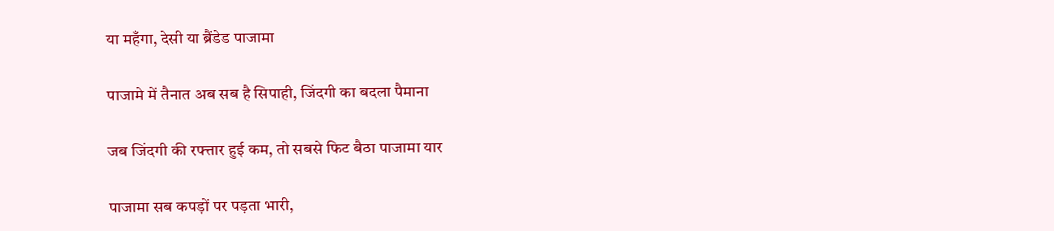या महँगा, देसी या ब्रैंडेड पाजामा

पाजामे में तैनात अब सब है सिपाही, जिंदगी का बदला पैमाना

जब जिंदगी की रफ्त्तार हुई कम, तो सबसे फिट बैठा पाजामा यार

पाजामा सब कपड़ों पर पड़ता भारी,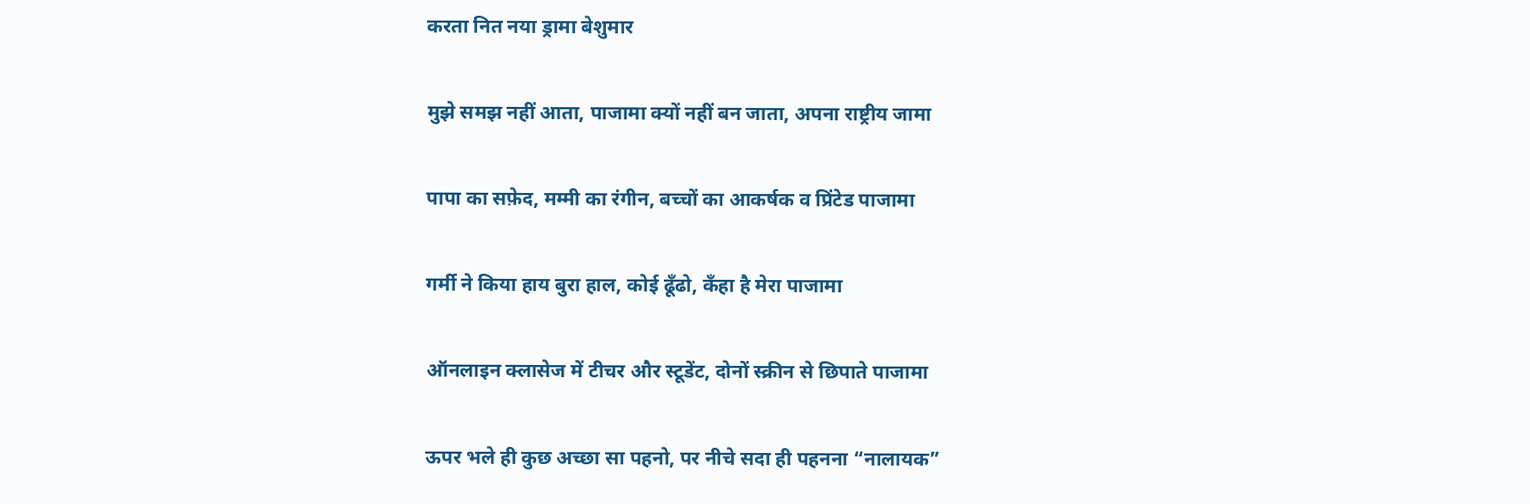करता नित नया ड्रामा बेशुमार

मुझे समझ नहीं आता, पाजामा क्यों नहीं बन जाता, अपना राष्ट्रीय जामा

पापा का सफ़ेद, मम्मी का रंगीन, बच्चों का आकर्षक व प्रिंटेड पाजामा

गर्मी ने किया हाय बुरा हाल, कोई ढूँढो, कँहा है मेरा पाजामा

ऑनलाइन क्लासेज में टीचर और स्टूडेंट, दोनों स्क्रीन से छिपाते पाजामा

ऊपर भले ही कुछ अच्छा सा पहनो, पर नीचे सदा ही पहनना “नालायक”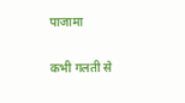पाजामा

कभी गलती से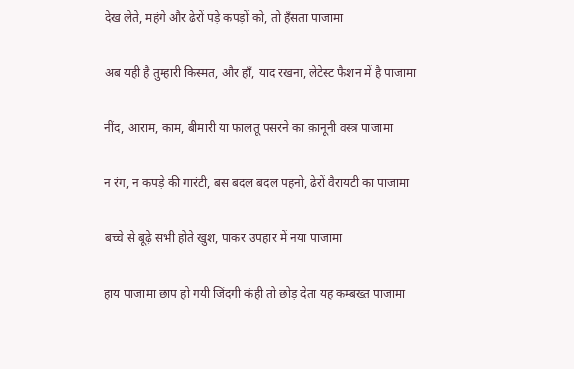देख लेते, महंगे और ढेरों पड़े कपड़ों को, तो हँसता पाजामा

अब यही है तुम्हारी किस्मत, और हाँ, याद रखना, लेटेस्ट फैशन में है पाजामा

नींद, आराम, काम, बीमारी या फालतू पसरने का क़ानूनी वस्त्र पाजामा

न रंग, न कपड़े की गारंटी, बस बदल बदल पहनो, ढेरों वैरायटी का पाजामा

बच्चे से बूढ़े सभी होते खुश, पाकर उपहार में नया पाजामा

हाय पाजामा छाप हो गयी जिंदगी कंही तो छोड़ देता यह कम्बख्त पाजामा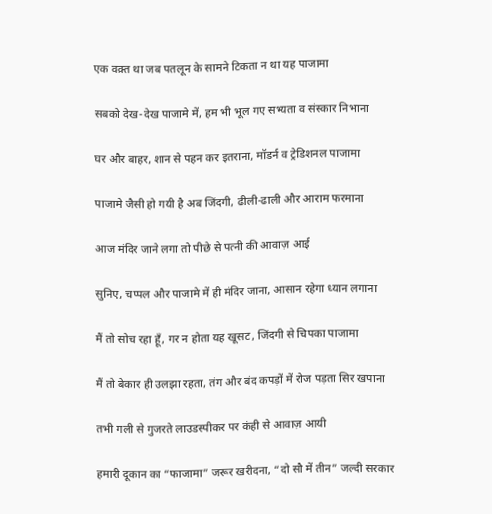एक वक़्त था जब पतलून के सामने टिकता न था यह पाजामा

सबको देख-देख पाजामे में, हम भी भूल गए सभ्यता व संस्कार निभाना

घर और बाहर, शान से पहन कर इतराना, मॉडर्न व ट्रेडिशनल पाजामा

पाजामे जैसी हो गयी है अब जिंदगी, ढीली-ढाली और आराम फरमाना

आज मंदिर जाने लगा तो पीछे से पत्नी की आवाज़ आई

सुनिए, चप्पल और पाजामे में ही मंदिर जाना, आसान रहेगा ध्यान लगाना

मैं तो सोच रहा हूँ, गर न होता यह खूसट, जिंदगी से चिपका पाजामा

मैं तो बेकार ही उलझा रहता, तंग और बंद कपड़ों में रोज पड़ता सिर खपाना

तभी गली से गुजरते लाउडस्पीकर पर कंही से आवाज़ आयी

हमारी दूकान का “फाजामा” जरूर खरीदना, “दो सौ में तीन” जल्दी सरकार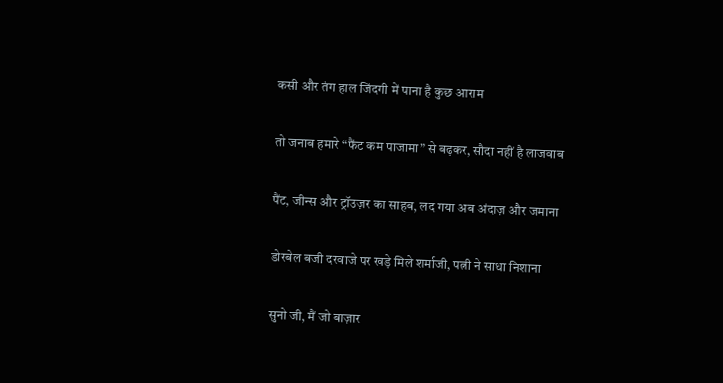कसी और तंग हाल जिंदगी में पाना है कुछ आराम

तो जनाब हमारे “फैंट कम पाजामा” से बढ़कर, सौदा नहीं है लाजवाब

पैंट, जीन्स और ट्रॉउज़र का साहब, लद गया अब अंदाज़ और जमाना

डोरबेल बजी दरवाजे पर खड़े मिले शर्माजी, पत्नी ने साधा निशाना

सुनो जी, मैं जो बाज़ार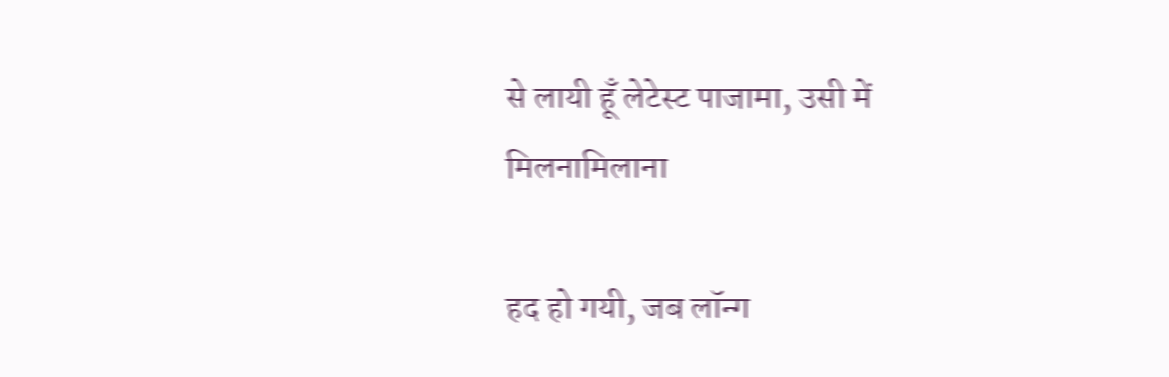से लायी हूँ लेटेस्ट पाजामा, उसी में मिलनामिलाना

हद हो गयी, जब लॉन्ग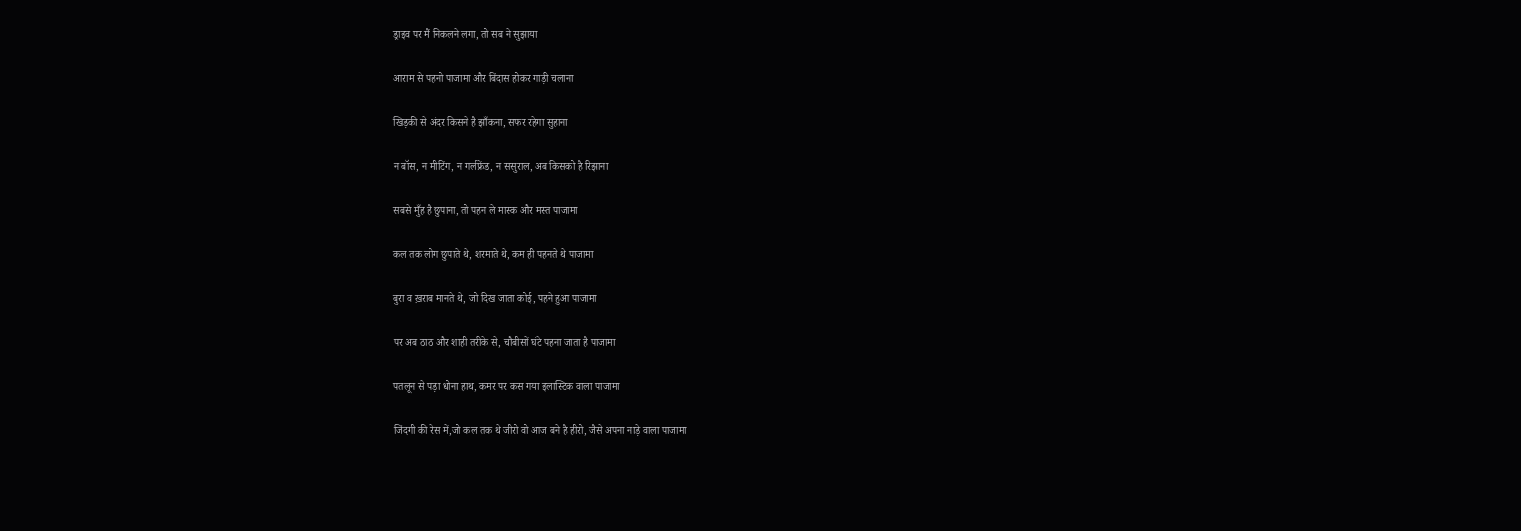ड्राइव पर मैं निकलने लगा, तो सब ने सुझाया

आराम से पहनो पाजामा और बिंदास होकर गाड़ी चलाना

खिड़की से अंदर किसने है झाँकना, सफर रहेगा सुहाना

न बॉस, न मीटिंग, न गर्लफ्रेंड, न ससुराल, अब किसको है रिझाना

सबसे मुँह है छुपाना, तो पहन ले मास्क और मस्त पाजामा

कल तक लोग छुपाते थे, शरमाते थे, कम ही पहनते थे पाजामा

बुरा व ख़राब मानते थे, जो दिख जाता कोई, पहने हुआ पाजामा

पर अब ठाठ और शाही तरीके से, चौबीसों घंटे पहना जाता है पाजामा

पतलून से पड़ा धोना हाथ, कमर पर कस गया इलास्टिक वाला पाजामा

जिंदगी की रेस में,जो कल तक थे जीरो वो आज बने है हीरो, जैसे अपना नाड़े वाला पाजामा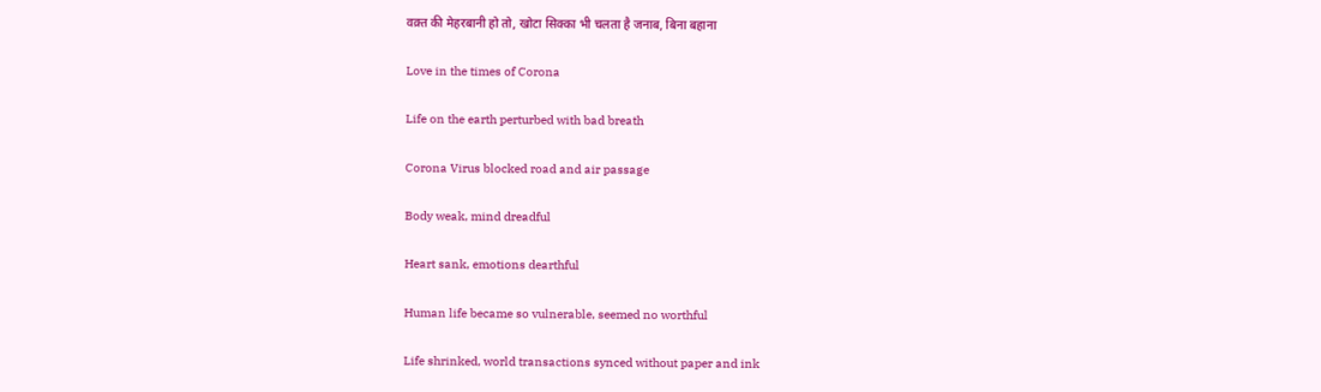वक़्त की मेहरबानी हो तो, खोटा सिक्का भी चलता है जनाब, बिना बहाना

Love in the times of Corona

Life on the earth perturbed with bad breath

Corona Virus blocked road and air passage

Body weak, mind dreadful

Heart sank, emotions dearthful

Human life became so vulnerable, seemed no worthful

Life shrinked, world transactions synced without paper and ink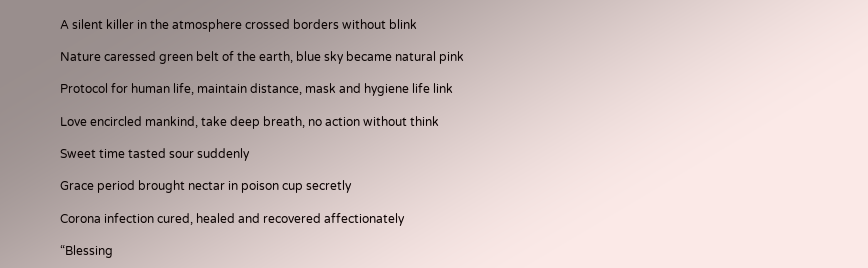A silent killer in the atmosphere crossed borders without blink

Nature caressed green belt of the earth, blue sky became natural pink

Protocol for human life, maintain distance, mask and hygiene life link

Love encircled mankind, take deep breath, no action without think

Sweet time tasted sour suddenly

Grace period brought nectar in poison cup secretly

Corona infection cured, healed and recovered affectionately

“Blessing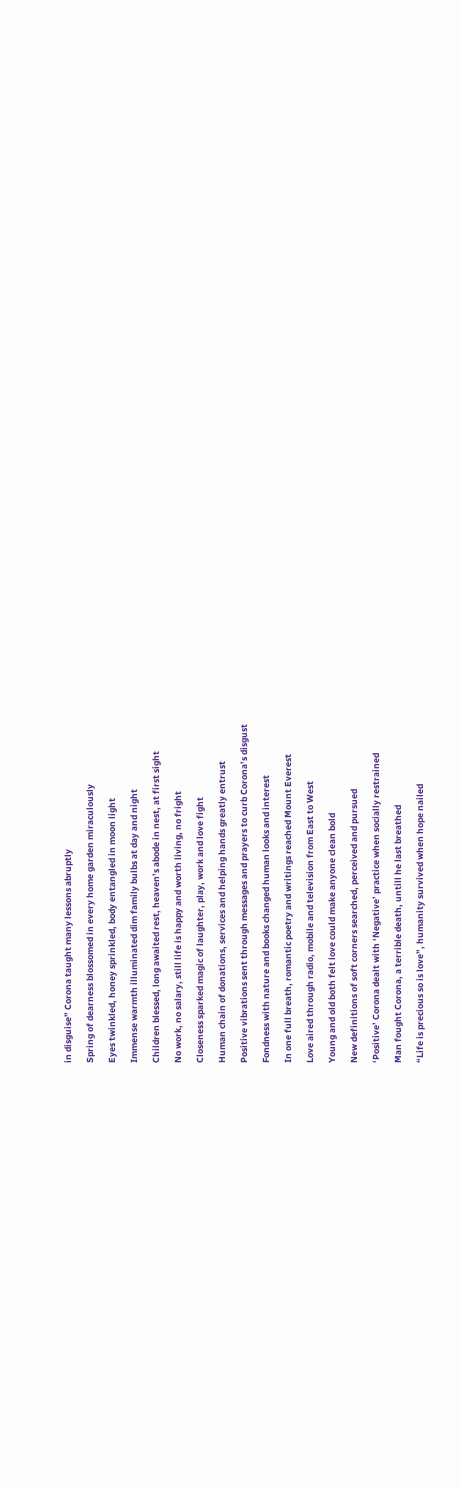in disguise” Corona taught many lessons abruptly

Spring of dearness blossomed in every home garden miraculously

Eyes twinkled, honey sprinkled, body entangled in moon light

Immense warmth illuminated dim family bulbs at day and night

Children blessed, long awaited rest, heaven’s abode in nest, at first sight

No work, no salary, still life is happy and worth living, no fright

Closeness sparked magic of laughter, play, work and love fight

Human chain of donations, services and helping hands greatly entrust

Positive vibrations sent through messages and prayers to curb Corona’s disgust

Fondness with nature and books changed human looks and interest

In one full breath, romantic poetry and writings reached Mount Everest

Love aired through radio, mobile and television from East to West

Young and old both felt love could make anyone clean bold

New definitions of soft corners searched, perceived and pursued

‘Positive’ Corona dealt with ‘Negative’ practice when socially restrained

Man fought Corona, a terrible death, untill he last breathed

“Life is precious so is love”, humanity survived when hope nailed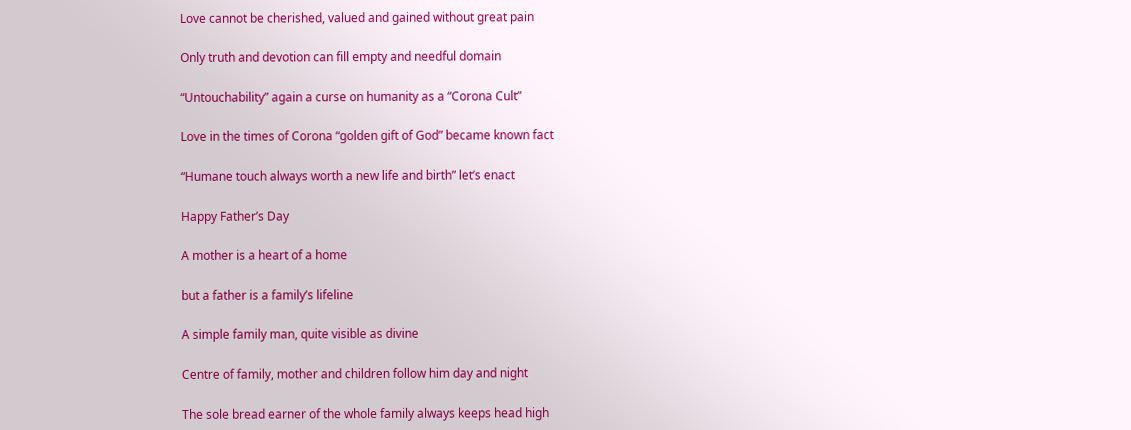Love cannot be cherished, valued and gained without great pain

Only truth and devotion can fill empty and needful domain

“Untouchability” again a curse on humanity as a “Corona Cult”

Love in the times of Corona “golden gift of God” became known fact

“Humane touch always worth a new life and birth” let’s enact

Happy Father’s Day

A mother is a heart of a home

but a father is a family’s lifeline

A simple family man, quite visible as divine

Centre of family, mother and children follow him day and night

The sole bread earner of the whole family always keeps head high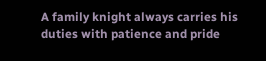A family knight always carries his duties with patience and pride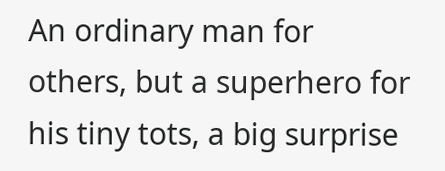An ordinary man for others, but a superhero for his tiny tots, a big surprise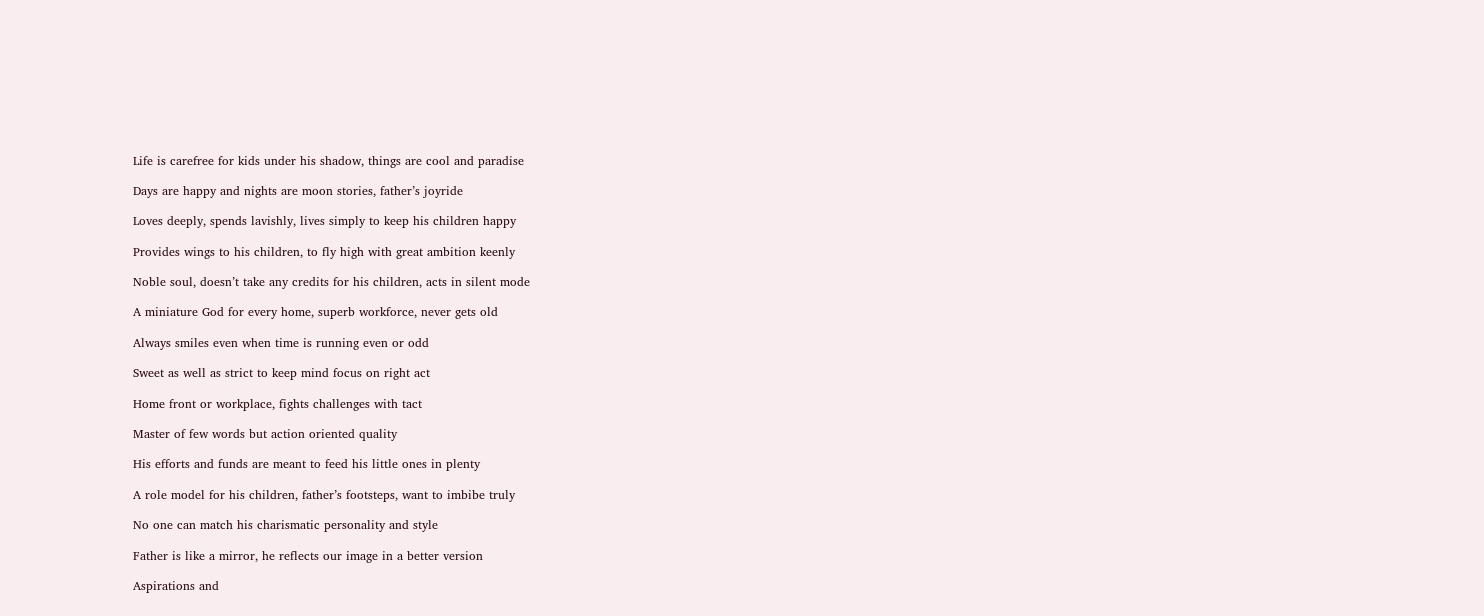Life is carefree for kids under his shadow, things are cool and paradise

Days are happy and nights are moon stories, father’s joyride

Loves deeply, spends lavishly, lives simply to keep his children happy

Provides wings to his children, to fly high with great ambition keenly

Noble soul, doesn’t take any credits for his children, acts in silent mode

A miniature God for every home, superb workforce, never gets old

Always smiles even when time is running even or odd

Sweet as well as strict to keep mind focus on right act

Home front or workplace, fights challenges with tact

Master of few words but action oriented quality

His efforts and funds are meant to feed his little ones in plenty

A role model for his children, father’s footsteps, want to imbibe truly

No one can match his charismatic personality and style

Father is like a mirror, he reflects our image in a better version

Aspirations and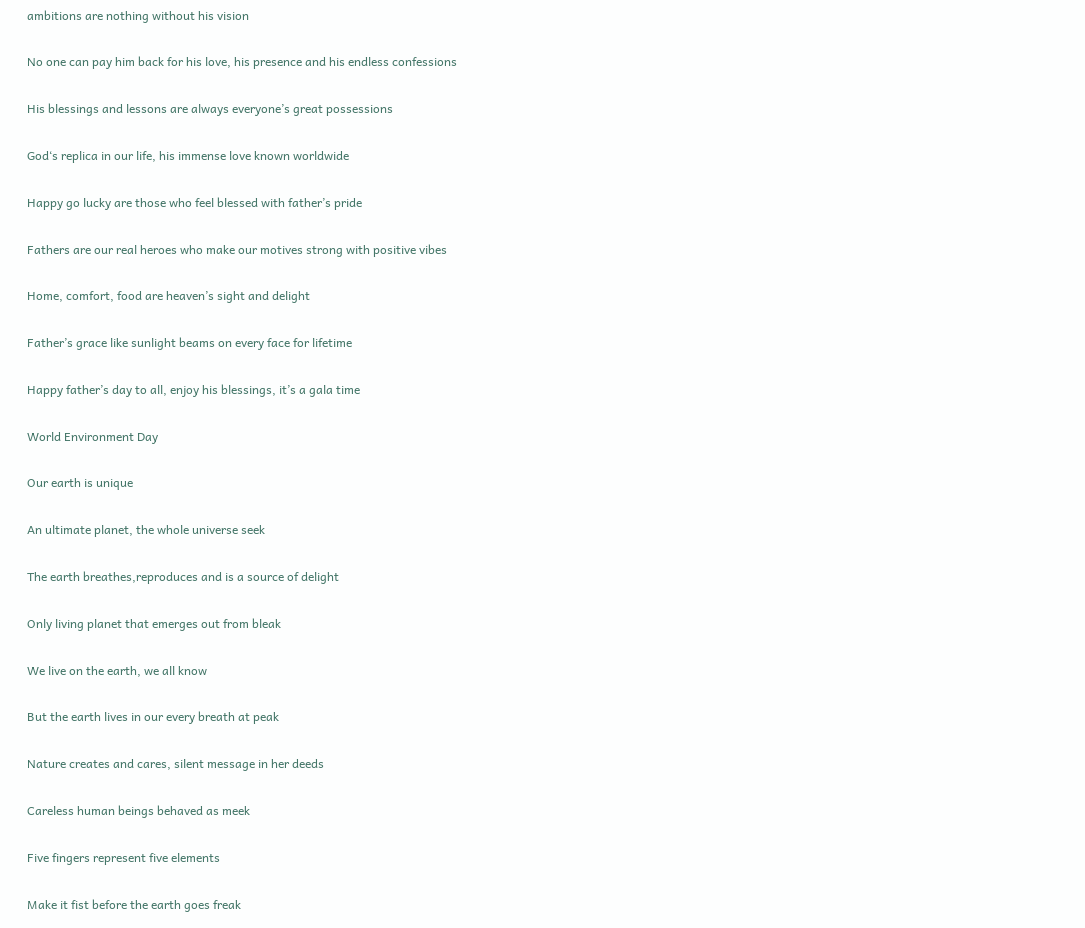ambitions are nothing without his vision

No one can pay him back for his love, his presence and his endless confessions

His blessings and lessons are always everyone’s great possessions

God‘s replica in our life, his immense love known worldwide

Happy go lucky are those who feel blessed with father’s pride

Fathers are our real heroes who make our motives strong with positive vibes

Home, comfort, food are heaven’s sight and delight

Father’s grace like sunlight beams on every face for lifetime

Happy father’s day to all, enjoy his blessings, it’s a gala time

World Environment Day

Our earth is unique

An ultimate planet, the whole universe seek

The earth breathes,reproduces and is a source of delight

Only living planet that emerges out from bleak

We live on the earth, we all know

But the earth lives in our every breath at peak

Nature creates and cares, silent message in her deeds

Careless human beings behaved as meek

Five fingers represent five elements

Make it fist before the earth goes freak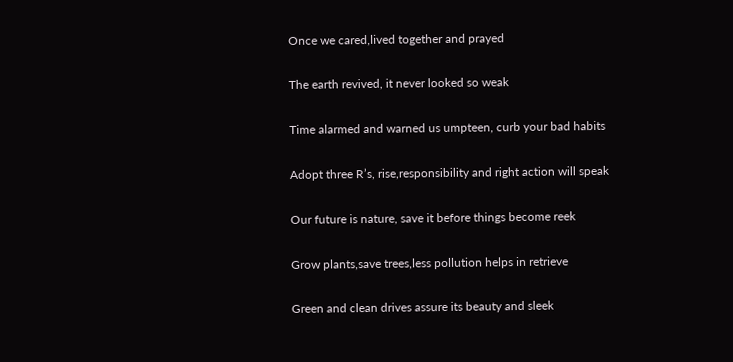Once we cared,lived together and prayed

The earth revived, it never looked so weak

Time alarmed and warned us umpteen, curb your bad habits

Adopt three R’s, rise,responsibility and right action will speak

Our future is nature, save it before things become reek

Grow plants,save trees,less pollution helps in retrieve

Green and clean drives assure its beauty and sleek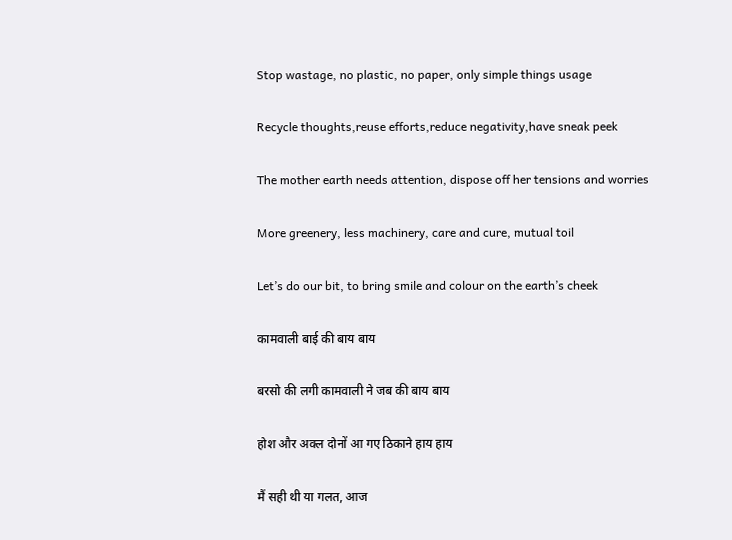Stop wastage, no plastic, no paper, only simple things usage

Recycle thoughts,reuse efforts,reduce negativity,have sneak peek

The mother earth needs attention, dispose off her tensions and worries

More greenery, less machinery, care and cure, mutual toil

Let’s do our bit, to bring smile and colour on the earth’s cheek

कामवाली बाई की बाय बाय

बरसो की लगी कामवाली ने जब की बाय बाय

होश और अक्ल दोनों आ गए ठिकाने हाय हाय

मैं सही थी या गलत, आज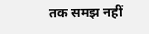तक समझ नहीं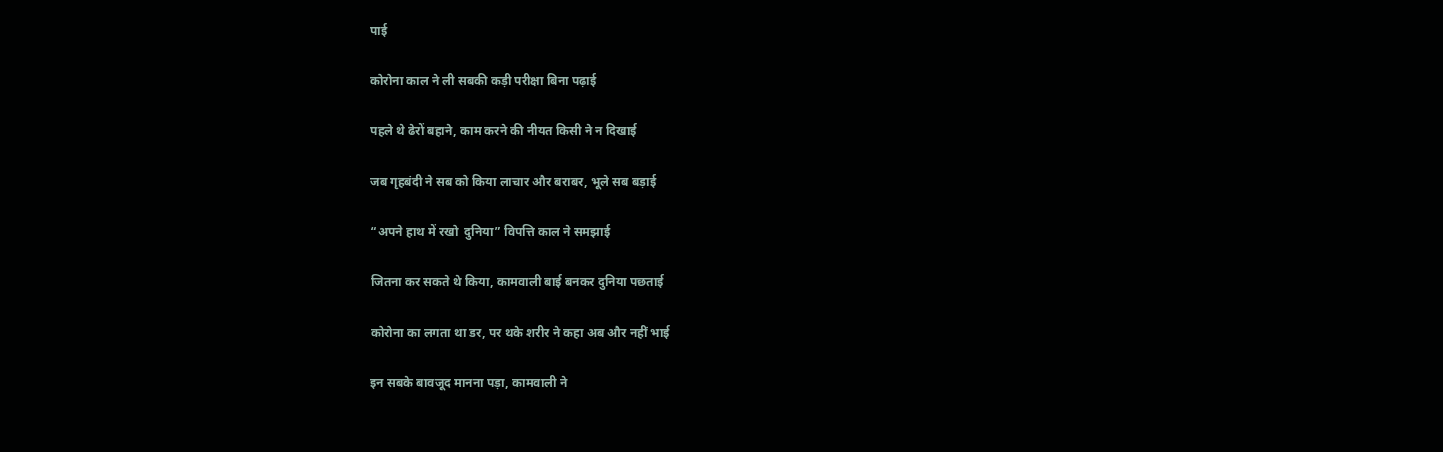पाई

कोरोना काल ने ली सबकी कड़ी परीक्षा बिना पढ़ाई

पहले थे ढेरों बहाने, काम करने की नीयत किसी ने न दिखाई

जब गृहबंदी ने सब को किया लाचार और बराबर, भूले सब बड़ाई

“अपने हाथ में रखो  दुनिया” विपत्ति काल ने समझाई

जितना कर सकते थे किया, कामवाली बाई बनकर दुनिया पछताई

कोरोना का लगता था डर, पर थके शरीर ने कहा अब और नहीं भाई

इन सबके बावजूद मानना पड़ा, कामवाली ने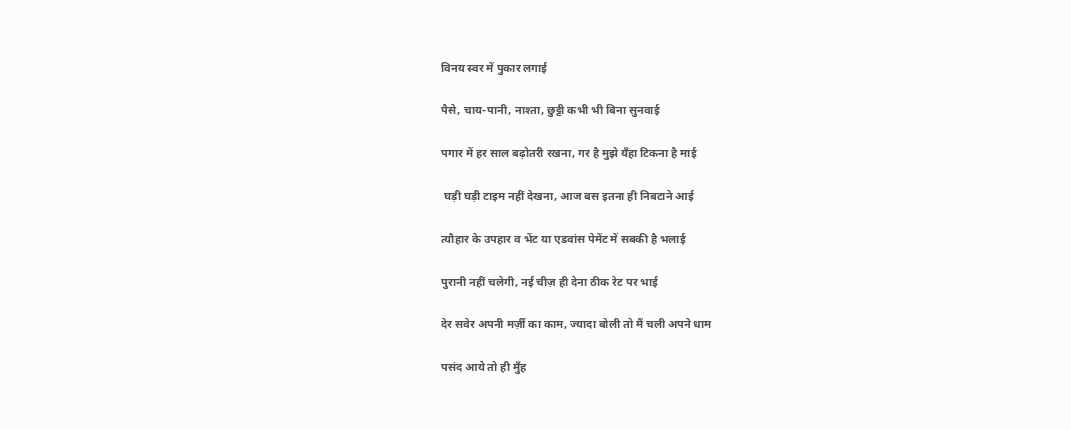विनय स्वर में पुकार लगाई

पैसे, चाय-पानी, नाश्ता, छुट्टी कभी भी बिना सुनवाई

पगार में हर साल बढ़ोतरी रखना, गर है मुझे यँहा टिकना है माई

 घड़ी घड़ी टाइम नहीं देखना, आज बस इतना ही निबटाने आई

त्यौहार के उपहार व भेंट या एडवांस पेमेंट में सबकी है भलाई

पुरानी नहीं चलेगी, नई चीज़ ही देना ठीक रेट पर भाई

देर सवेर अपनी मर्ज़ी का काम, ज्यादा बोली तो मैं चली अपने धाम

पसंद आये तो ही मुँह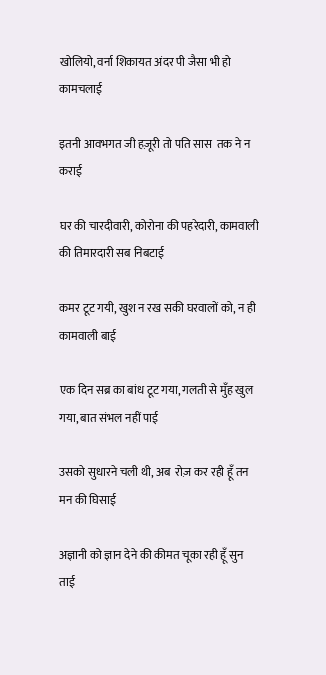खोलियो, वर्ना शिकायत अंदर पी जैसा भी हो कामचलाई

इतनी आवभगत जी हज़ूरी तो पति सास  तक ने न कराई

घर की चारदीवारी, कोरोना की पहरेदारी, कामवाली की तिमारदारी सब निबटाई

कमर टूट गयी, खुश न रख सकी घरवालों को, न ही कामवाली बाई

एक दिन सब्र का बांध टूट गया, गलती से मुँह खुल गया, बात संभल नहीं पाई

उसको सुधारने चली थी, अब  रोज़ कर रही हूँ तन मन की घिसाई

अज्ञानी को ज्ञान देने की कीमत चूका रही हूँ सुन ताई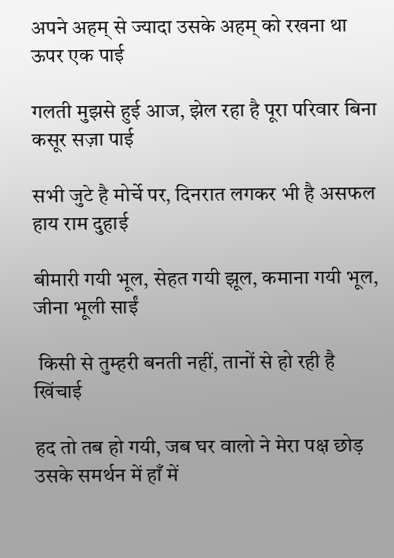अपने अहम् से ज्यादा उसके अहम् को रखना था ऊपर एक पाई

गलती मुझसे हुई आज, झेल रहा है पूरा परिवार बिना कसूर सज़ा पाई

सभी जुटे है मोर्चे पर, दिनरात लगकर भी है असफल हाय राम दुहाई

बीमारी गयी भूल, सेहत गयी झूल, कमाना गयी भूल, जीना भूली साईं

 किसी से तुम्हरी बनती नहीं, तानों से हो रही है खिंचाई

हद तो तब हो गयी, जब घर वालो ने मेरा पक्ष छोड़  उसके समर्थन में हाँ में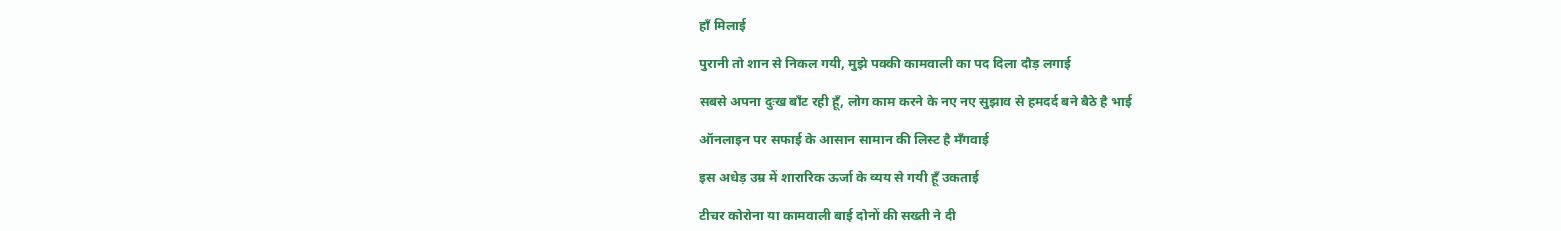हाँ मिलाई

पुरानी तो शान से निकल गयी, मुझे पक्की कामवाली का पद दिला दौड़ लगाई

सबसे अपना दुःख बाँट रही हूँ, लोग काम करने के नए नए सुझाव से हमदर्द बने बैठे है भाई

ऑनलाइन पर सफाई के आसान सामान की लिस्ट है मँगवाई

इस अधेड़ उम्र में शारारिक ऊर्जा के व्यय से गयी हूँ उकताई

टीचर कोरोना या कामवाली बाई दोनों की सख्ती ने दी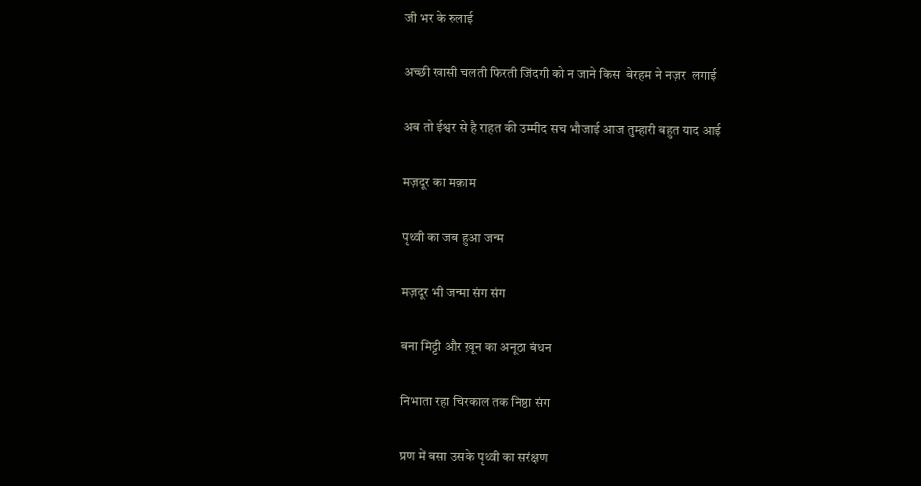जी भर के रुलाई

अच्छी खासी चलती फिरती जिंदगी को न जाने किस  बेरहम ने नज़र  लगाई

अब तो ईश्वर से है राहत की उम्मीद सच भौजाई आज तुम्हारी बहुत याद आई

मज़दूर का मक़ाम

पृथ्वी का जब हुआ जन्म

मज़दूर भी जन्मा संग संग

बना मिट्टी और ख़ून का अनूठा बंधन

निभाता रहा चिरकाल तक निष्ठा संग

प्रण में बसा उसके पृथ्वी का सरंक्षण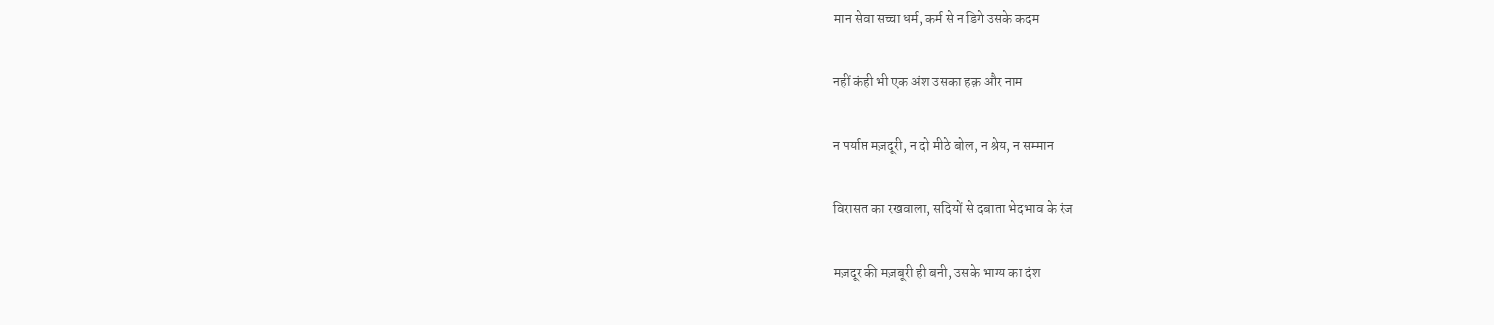मान सेवा सच्चा धर्म, कर्म से न डिगे उसके कदम

नहीं कंही भी एक अंश उसका हक़ और नाम

न पर्याप्त मज़दूरी, न दो मीठे बोल, न श्रेय, न सम्मान

विरासत का रखवाला, सदियों से दबाता भेदभाव के रंज

मज़दूर की मज़बूरी ही बनी, उसके भाग्य का दंश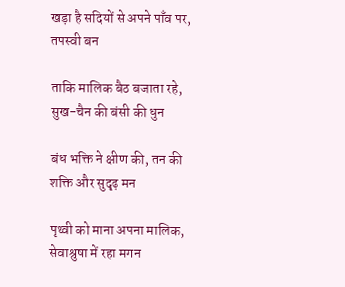खड़ा है सदियों से अपने पाँव पर, तपस्वी बन

ताकि मालिक बैठ बजाता रहे, सुख-चैन की बंसी की धुन

बंध भक्ति ने क्षीण की, तन की शक्ति और सुदृढ़ मन

पृथ्वी को माना अपना मालिक, सेवाश्रुषा में रहा मगन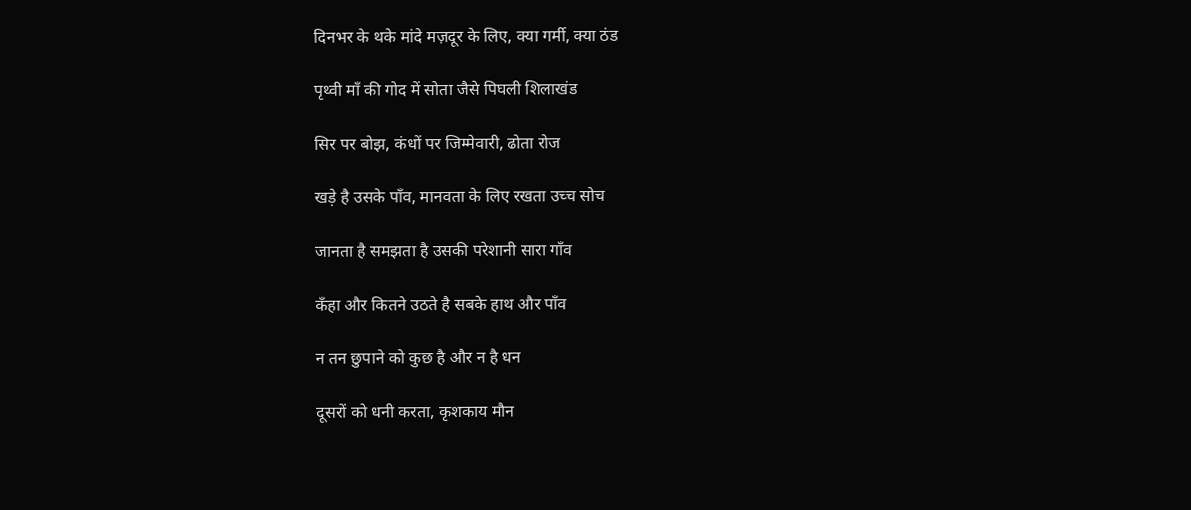दिनभर के थके मांदे मज़दूर के लिए, क्या गर्मी, क्या ठंड

पृथ्वी माँ की गोद में सोता जैसे पिघली शिलाखंड

सिर पर बोझ, कंधों पर जिम्मेवारी, ढोता रोज

खड़े है उसके पाँव, मानवता के लिए रखता उच्च सोच

जानता है समझता है उसकी परेशानी सारा गाँव

कँहा और कितने उठते है सबके हाथ और पाँव

न तन छुपाने को कुछ है और न है धन

दूसरों को धनी करता, कृशकाय मौन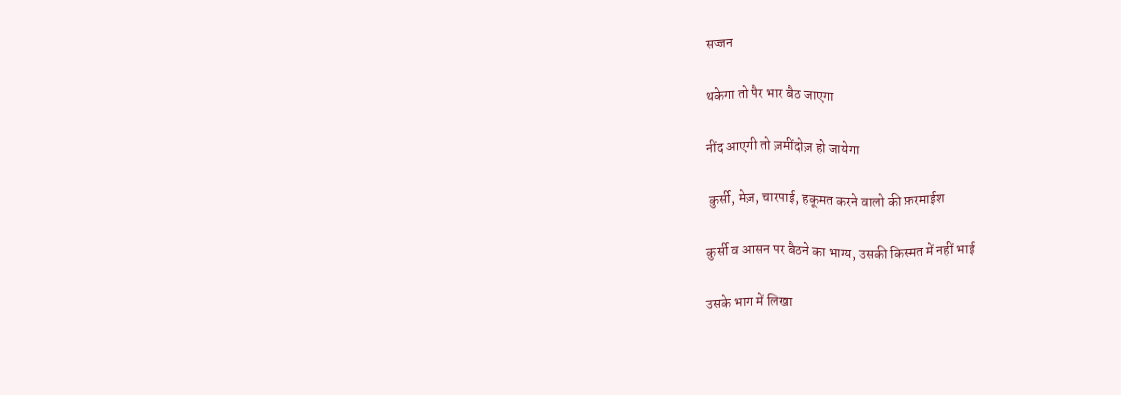सज्जन

थकेगा तो पैर भार बैठ जाएगा

नींद आएगी तो ज़मींदोज़ हो जायेगा

 कुर्सी, मेज़, चारपाई, हकूमत करने वालो की फ़रमाईश

कुर्सी व आसन पर बैठने का भाग्य, उसकी किस्मत में नहीं भाई

उसके भाग में लिखा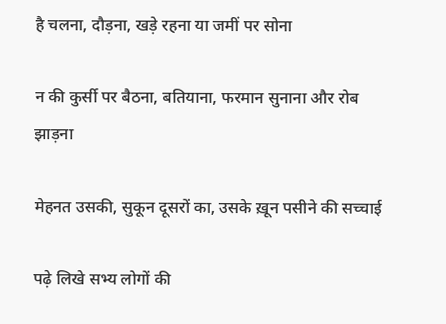है चलना, दौड़ना, खड़े रहना या जमीं पर सोना

न की कुर्सी पर बैठना, बतियाना, फरमान सुनाना और रोब झाड़ना

मेहनत उसकी, सुकून दूसरों का, उसके ख़ून पसीने की सच्चाई

पढ़े लिखे सभ्य लोगों की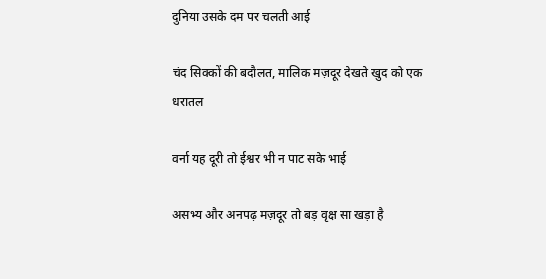दुनिया उसके दम पर चलती आई

चंद सिक्कों की बदौलत, मालिक मज़दूर देखते खुद को एक धरातल

वर्ना यह दूरी तो ईश्वर भी न पाट सके भाई

असभ्य और अनपढ़ मज़दूर तो बड़ वृक्ष सा खड़ा है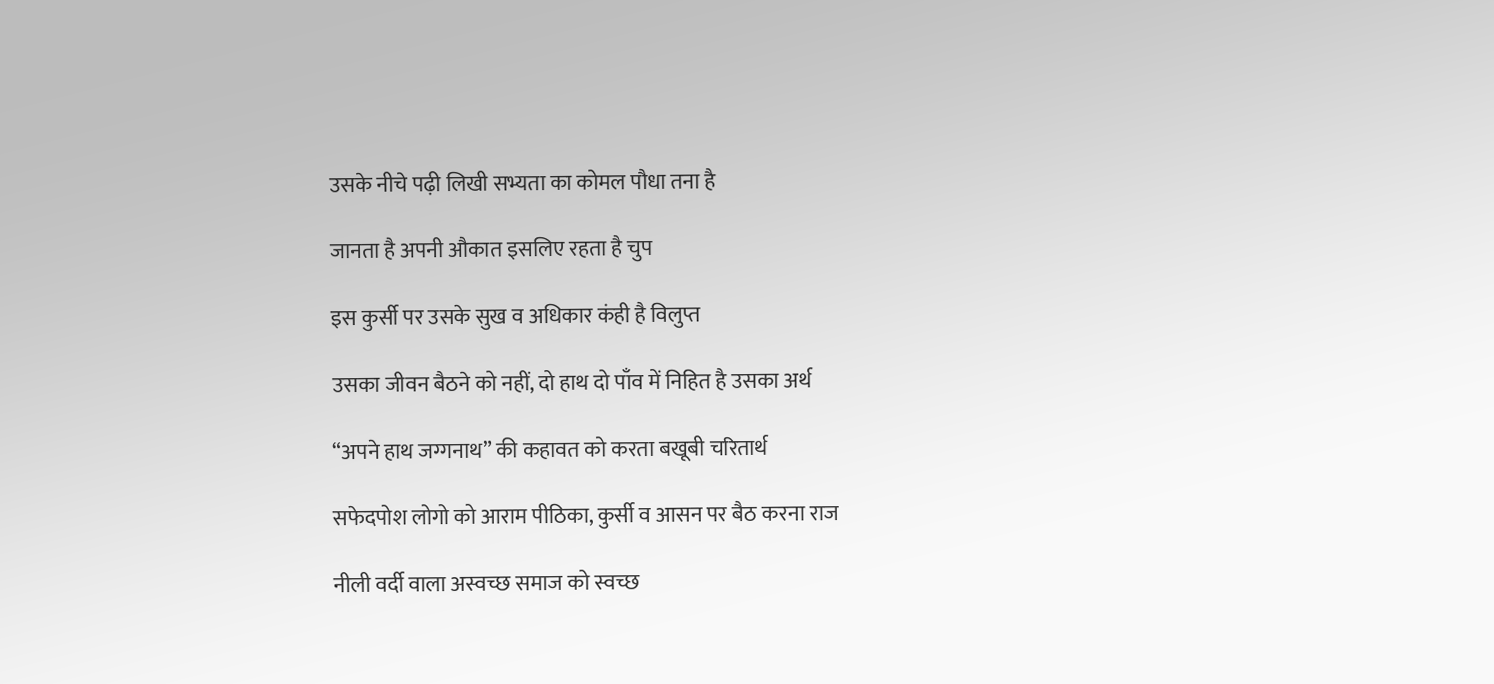उसके नीचे पढ़ी लिखी सभ्यता का कोमल पौधा तना है

जानता है अपनी औकात इसलिए रहता है चुप

इस कुर्सी पर उसके सुख व अधिकार कंही है विलुप्त

उसका जीवन बैठने को नहीं, दो हाथ दो पाँव में निहित है उसका अर्थ

“अपने हाथ जग्गनाथ” की कहावत को करता बखूबी चरितार्थ

सफेदपोश लोगो को आराम पीठिका, कुर्सी व आसन पर बैठ करना राज

नीली वर्दी वाला अस्वच्छ समाज को स्वच्छ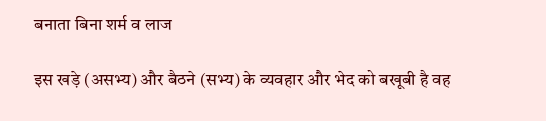बनाता बिना शर्म व लाज

इस खड़े (असभ्य) और बैठने (सभ्य) के व्यवहार और भेद को बखूबी है वह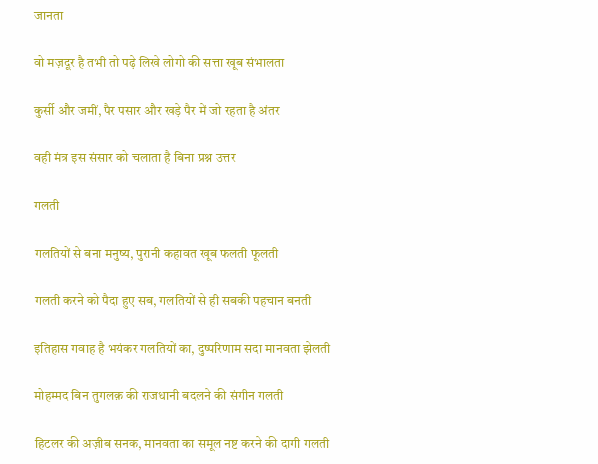जानता

वो मज़दूर है तभी तो पढ़े लिखे लोगो की सत्ता खूब संभालता

कुर्सी और जमीं, पैर पसार और खड़े पैर में जो रहता है अंतर

वही मंत्र इस संसार को चलाता है बिना प्रश्न उत्तर

गलती

गलतियों से बना मनुष्य, पुरानी कहावत खूब फलती फूलती

गलती करने को पैदा हुए सब, गलतियों से ही सबकी पहचान बनती

इतिहास गवाह है भयंकर गलतियों का, दुष्परिणाम सदा मानवता झेलती

मोहम्मद बिन तुगलक़ की राजधानी बदलने की संगीन गलती

हिटलर की अज़ीब सनक, मानवता का समूल नष्ट करने की दागी गलती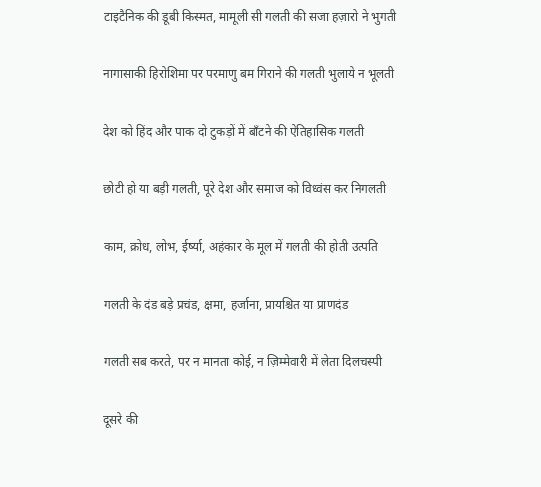टाइटैनिक की डूबी किस्मत, मामूली सी गलती की सजा हज़ारो ने भुगती

नागासाकी हिरोशिमा पर परमाणु बम गिराने की गलती भुलाये न भूलती

देश को हिंद और पाक दो टुकड़ों में बाँटने की ऐतिहासिक गलती

छोटी हो या बड़ी गलती, पूरे देश और समाज को विध्वंस कर निगलती

काम, क्रोध, लोभ, ईर्ष्या, अहंकार के मूल में गलती की होती उत्पति

गलती के दंड बड़े प्रचंड, क्षमा, हर्जाना, प्रायश्चित या प्राणदंड

गलती सब करते, पर न मानता कोई, न ज़िम्मेवारी में लेता दिलचस्पी

दूसरे की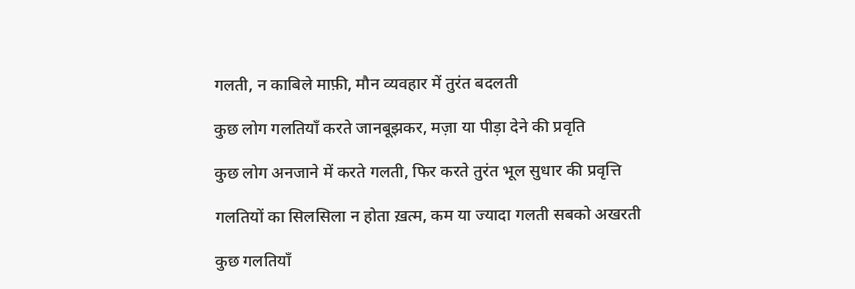गलती, न काबिले माफ़ी, मौन व्यवहार में तुरंत बदलती

कुछ लोग गलतियाँ करते जानबूझकर, मज़ा या पीड़ा देने की प्रवृति

कुछ लोग अनजाने में करते गलती, फिर करते तुरंत भूल सुधार की प्रवृत्ति

गलतियों का सिलसिला न होता ख़त्म, कम या ज्यादा गलती सबको अखरती

कुछ गलतियाँ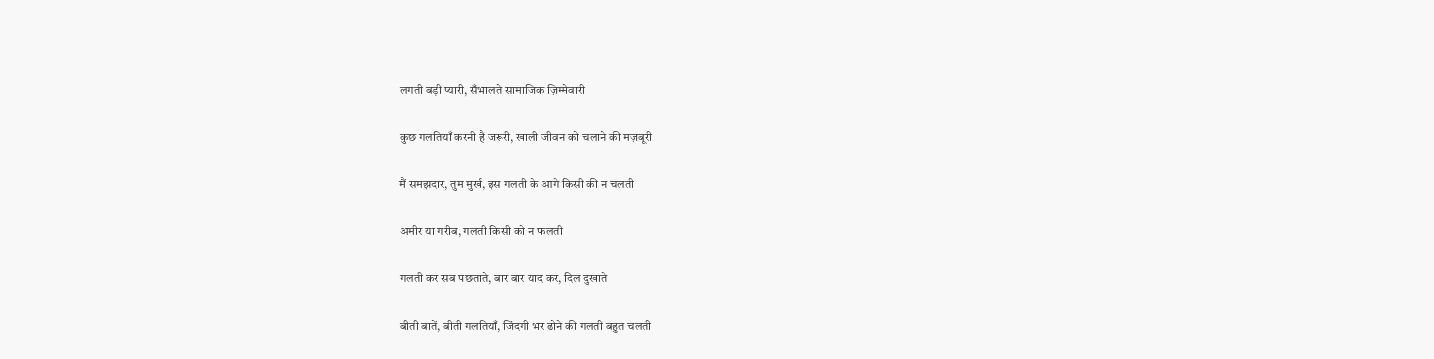लगती बड़ी प्यारी, सँभालते सामाजिक ज़िम्मेवारी

कुछ गलतियाँ करनी है जरूरी, खाली जीवन को चलाने की मज़बूरी

मैं समझदार, तुम मुर्ख, इस गलती के आगे किसी की न चलती

अमीर या गरीब, गलती किसी को न फलती

गलती कर सब पछताते, बार बार याद कर, दिल दुखाते

बीती बातें, बीती गलतियाँ, जिंदगी भर ढोने की गलती बहुत चलती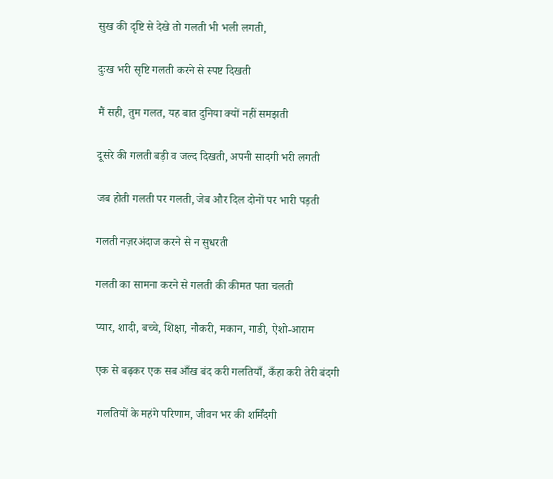सुख की दृष्टि से देखे तो गलती भी भली लगती,

दुःख भरी सृष्टि गलती करने से स्पष्ट दिखती

मैं सही, तुम गलत, यह बात दुनिया क्यों नहीं समझती

दूसरे की गलती बड़ी व जल्द दिखती, अपनी सादगी भरी लगती

जब होती गलती पर गलती, जेब और दिल दोनों पर भारी पड़ती

गलती नज़रअंदाज करने से न सुधरती

गलती का सामना करने से गलती की कीमत पता चलती

प्यार, शादी, बच्चे, शिक्षा, नौकरी, मकान, गाडी, ऐशो-आराम

एक से बढ़कर एक सब आँख बंद करी गलतियाँ, कँहा करी तेरी बंदगी

 गलतियों के महंगे परिणाम, जीवन भर की शर्मिंदगी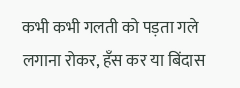कभी कभी गलती को पड़ता गले लगाना रोकर, हँस कर या बिंदास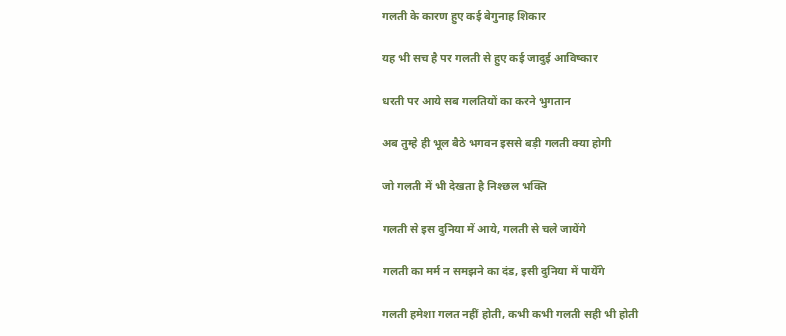गलती के कारण हुए कई बेगुनाह शिकार

यह भी सच है पर गलती से हुए कई जादुई आविष्कार

धरती पर आये सब गलतियों का करने भुगतान

अब तुम्हे ही भूल बैठे भगवन इससे बड़ी गलती क्या होगी

जो गलती में भी देखता है निश्छल भक्ति

गलती से इस दुनिया में आये, गलती से चले जायेंगे

गलती का मर्म न समझने का दंड, इसी दुनिया में पायेँगे

गलती हमेशा गलत नहीं होती, कभी कभी गलती सही भी होती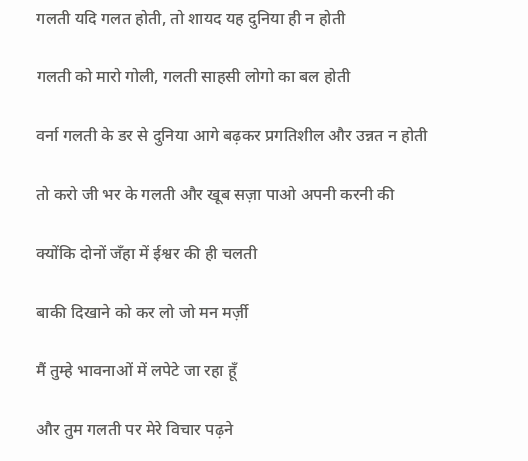गलती यदि गलत होती, तो शायद यह दुनिया ही न होती

गलती को मारो गोली, गलती साहसी लोगो का बल होती

वर्ना गलती के डर से दुनिया आगे बढ़कर प्रगतिशील और उन्नत न होती

तो करो जी भर के गलती और खूब सज़ा पाओ अपनी करनी की

क्योंकि दोनों जँहा में ईश्वर की ही चलती

बाकी दिखाने को कर लो जो मन मर्ज़ी

मैं तुम्हे भावनाओं में लपेटे जा रहा हूँ

और तुम गलती पर मेरे विचार पढ़ने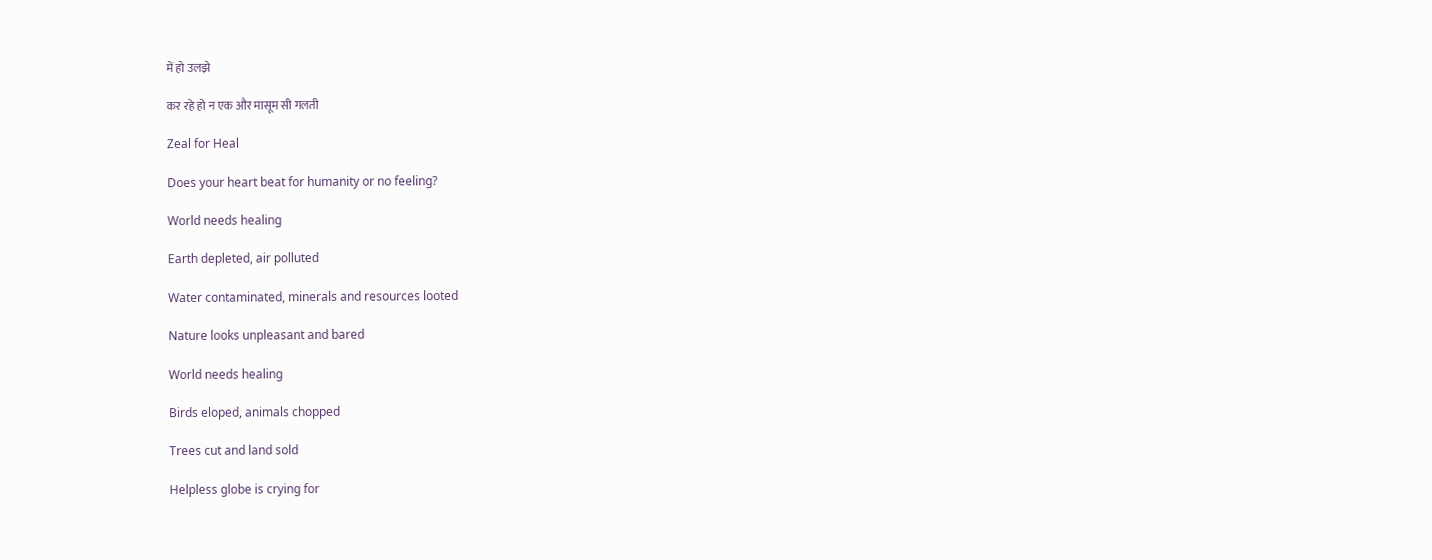में हो उलझे

कर रहे हो न एक और मासूम सी गलती

Zeal for Heal

Does your heart beat for humanity or no feeling?

World needs healing

Earth depleted, air polluted

Water contaminated, minerals and resources looted

Nature looks unpleasant and bared

World needs healing

Birds eloped, animals chopped

Trees cut and land sold

Helpless globe is crying for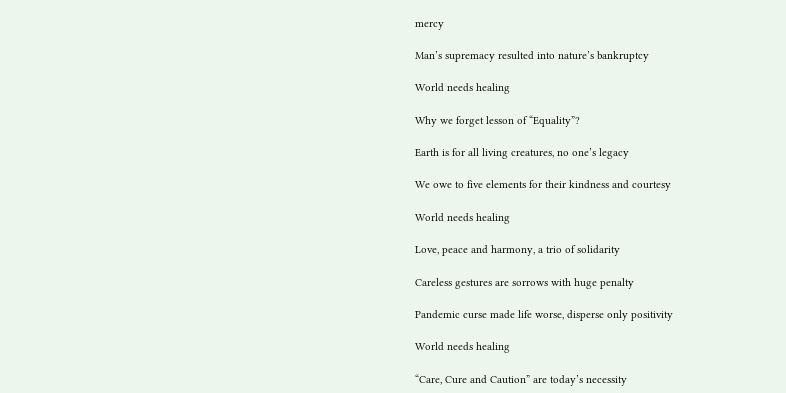mercy

Man’s supremacy resulted into nature’s bankruptcy

World needs healing

Why we forget lesson of “Equality”?

Earth is for all living creatures, no one’s legacy

We owe to five elements for their kindness and courtesy

World needs healing

Love, peace and harmony, a trio of solidarity

Careless gestures are sorrows with huge penalty

Pandemic curse made life worse, disperse only positivity

World needs healing

“Care, Cure and Caution” are today’s necessity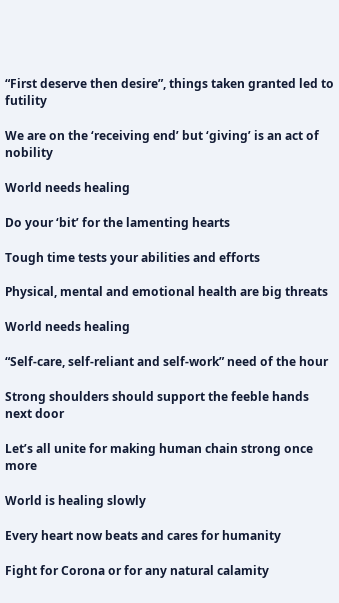“First deserve then desire”, things taken granted led to futility

We are on the ‘receiving end’ but ‘giving’ is an act of nobility

World needs healing

Do your ‘bit’ for the lamenting hearts

Tough time tests your abilities and efforts

Physical, mental and emotional health are big threats

World needs healing

“Self-care, self-reliant and self-work” need of the hour

Strong shoulders should support the feeble hands next door

Let’s all unite for making human chain strong once more

World is healing slowly

Every heart now beats and cares for humanity

Fight for Corona or for any natural calamity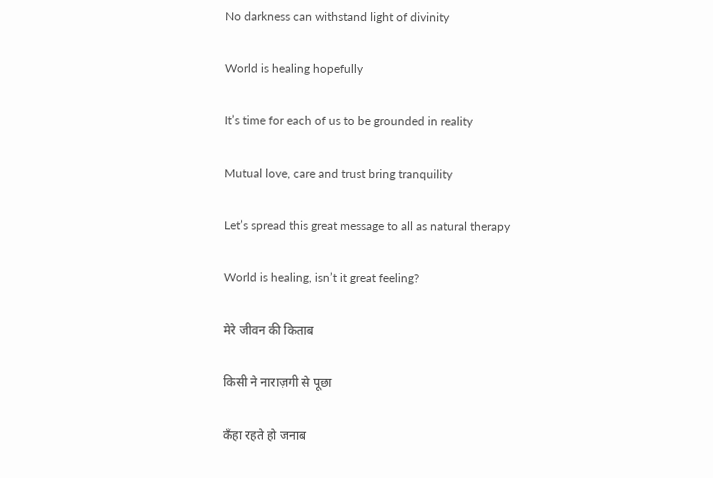No darkness can withstand light of divinity

World is healing hopefully

It’s time for each of us to be grounded in reality

Mutual love, care and trust bring tranquility

Let’s spread this great message to all as natural therapy

World is healing, isn’t it great feeling?

मेरे जीवन की किताब

किसी ने नाराज़गी से पूछा

कँहा रहते हो जनाब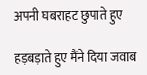अपनी घबराहट छुपाते हुए

हड़बड़ाते हुए मैंने दिया जवाब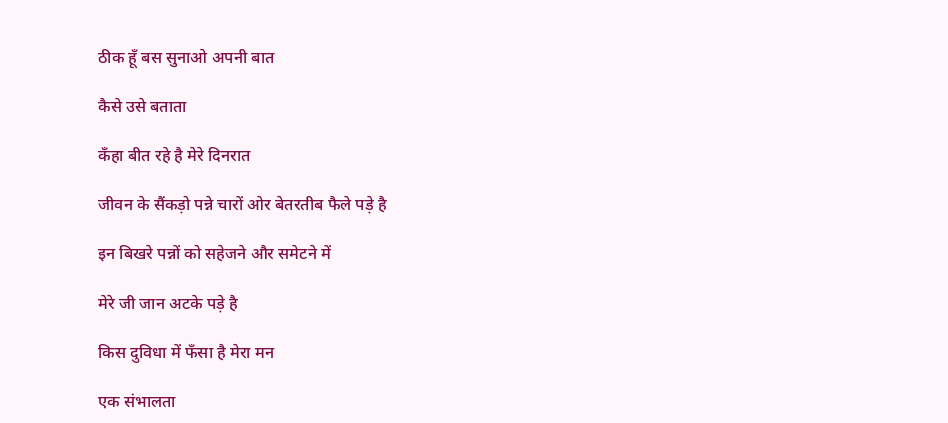ठीक हूँ बस सुनाओ अपनी बात

कैसे उसे बताता

कँहा बीत रहे है मेरे दिनरात

जीवन के सैंकड़ो पन्ने चारों ओर बेतरतीब फैले पड़े है

इन बिखरे पन्नों को सहेजने और समेटने में

मेरे जी जान अटके पड़े है

किस दुविधा में फँसा है मेरा मन

एक संभालता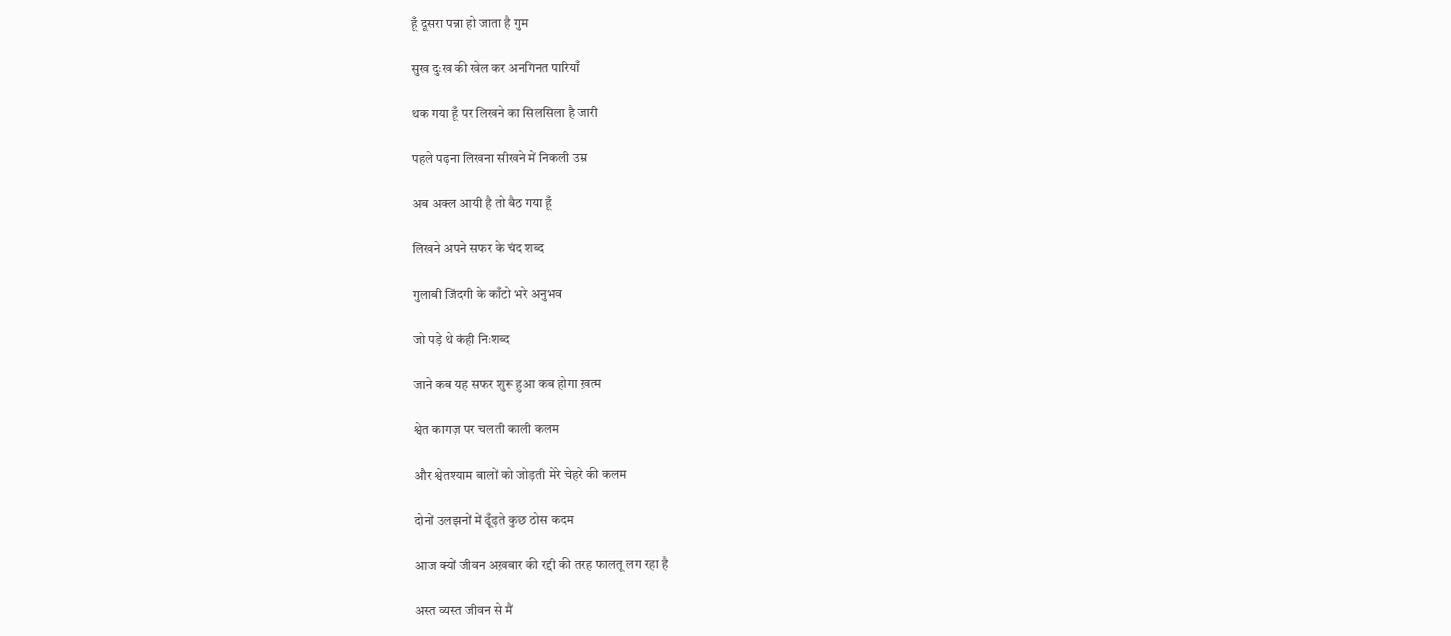हूँ दूसरा पन्ना हो जाता है गुम

सुख दुःख की खेल कर अनगिनत पारियाँ

थक गया हूँ पर लिखने का सिलसिला है जारी

पहले पढ़ना लिखना सीखने में निकली उम्र

अब अक्ल आयी है तो बैठ गया हूँ

लिखने अपने सफर के चंद शब्द

गुलाबी जिंदगी के काँटो भरे अनुभव

जो पड़े थे कंही निःशब्द

जाने कब यह सफर शुरू हुआ कब होगा ख़त्म

श्वेत कागज़ पर चलती काली कलम

और श्वेतश्याम बालों को जोड़ती मेरे चेहरे की कलम

दोनों उलझनों में ढूँढ़ते कुछ ठोस कदम

आज क्यों जीवन अख़बार की रद्दी की तरह फालतू लग रहा है

अस्त व्यस्त जीवन से मैं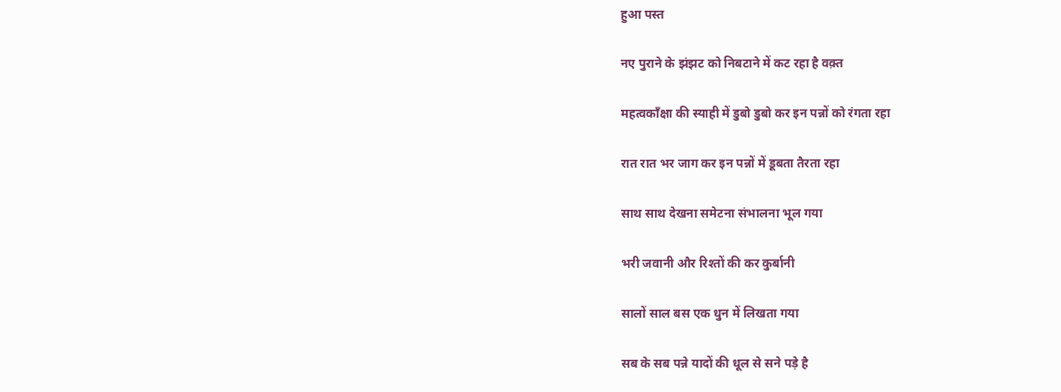हुआ पस्त

नए पुराने के झंझट को निबटाने में कट रहा है वक़्त

महत्वकाँक्षा की स्याही में डुबो डुबो कर इन पन्नों को रंगता रहा

रात रात भर जाग कर इन पन्नों में डूबता तैरता रहा

साथ साथ देखना समेटना संभालना भूल गया

भरी जवानी और रिश्तों की कर कुर्बानी

सालों साल बस एक धुन में लिखता गया

सब के सब पन्ने यादों की धूल से सने पड़े है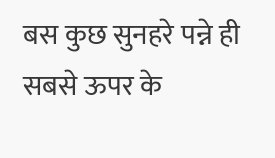बस कुछ सुनहरे पन्ने ही सबसे ऊपर के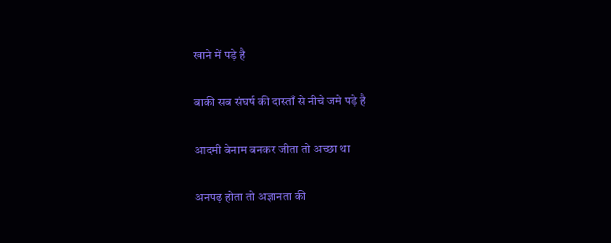खाने में पड़े है

बाकी सब संघर्ष की दास्ताँ से नीचे जमे पड़े है

आदमी बेनाम बनकर जीता तो अच्छा था

अनपढ़ होता तो अज्ञानता की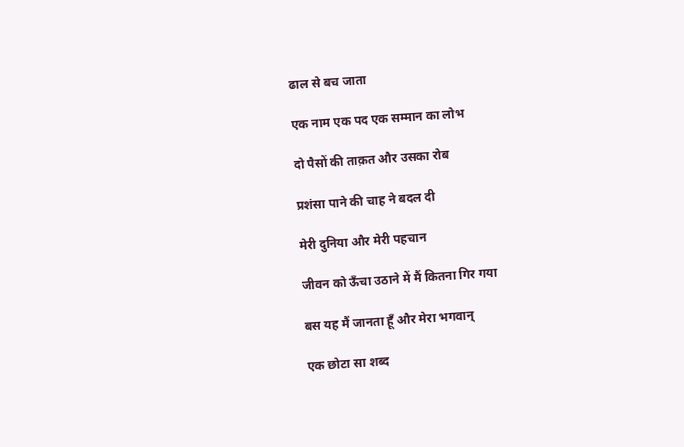ढाल से बच जाता

एक नाम एक पद एक सम्मान का लोभ

दो पैसों की ताक़त और उसका रोब

प्रशंसा पाने की चाह ने बदल दी

मेरी दुनिया और मेरी पहचान

जीवन को ऊँचा उठाने में मैं कितना गिर गया

बस यह मैं जानता हूँ और मेरा भगवान्

एक छोटा सा शब्द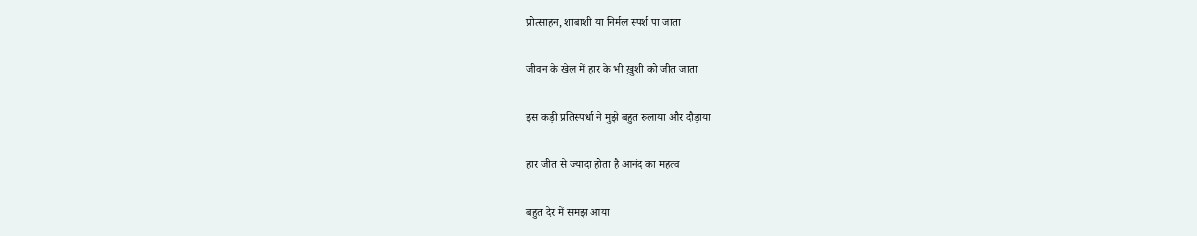प्रोत्साहन, शाबाशी या निर्मल स्पर्श पा जाता

जीवन के खेल में हार के भी ख़ुशी को जीत जाता

इस कड़ी प्रतिस्पर्धा ने मुझे बहुत रुलाया और दौड़ाया

हार जीत से ज्यादा होता है आनंद का महत्व

बहुत देर में समझ आया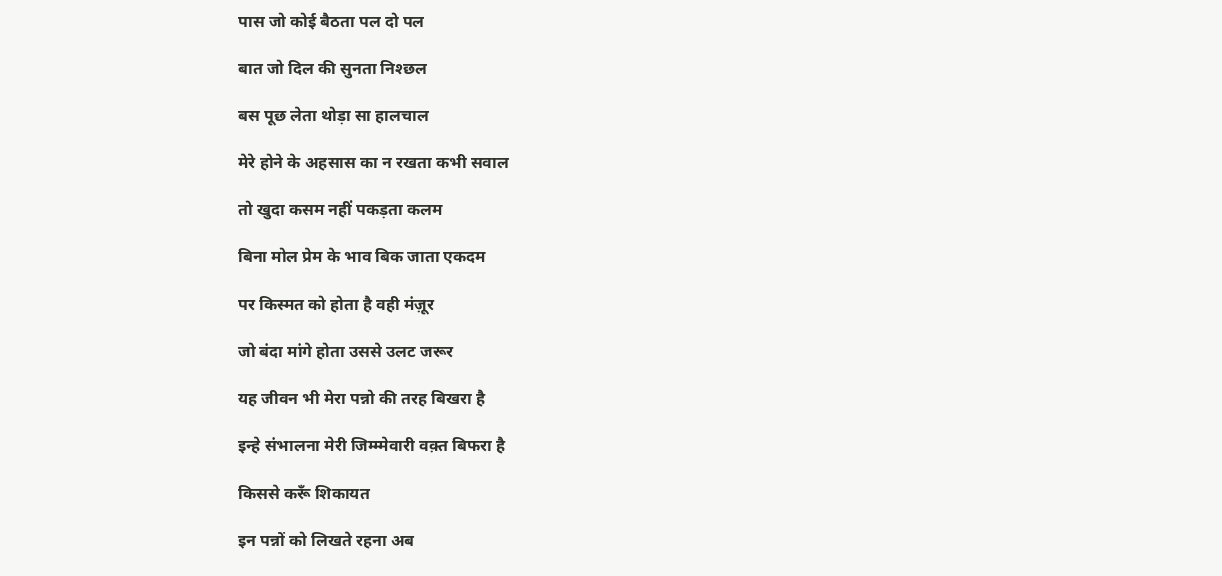पास जो कोई बैठता पल दो पल

बात जो दिल की सुनता निश्छल

बस पूछ लेता थोड़ा सा हालचाल

मेरे होने के अहसास का न रखता कभी सवाल

तो खुदा कसम नहीं पकड़ता कलम

बिना मोल प्रेम के भाव बिक जाता एकदम

पर किस्मत को होता है वही मंज़ूर

जो बंदा मांगे होता उससे उलट जरूर

यह जीवन भी मेरा पन्नो की तरह बिखरा है

इन्हे संभालना मेरी जिम्म्मेवारी वक़्त बिफरा है

किससे करूँ शिकायत

इन पन्नों को लिखते रहना अब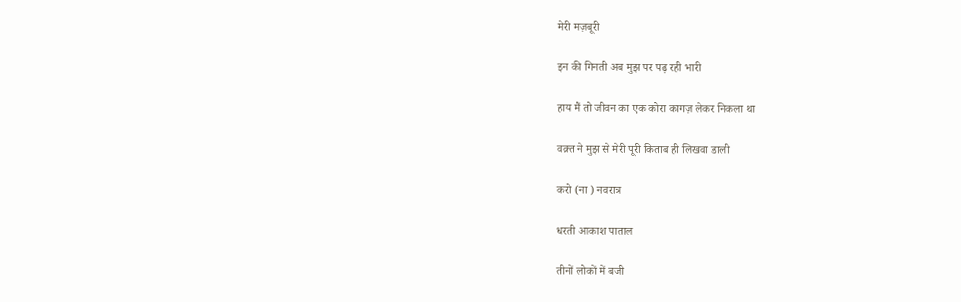मेरी मज़बूरी

इन की गिनती अब मुझ पर पढ़ रही भारी

हाय मैं तो जीवन का एक कोरा कागज़ लेकर निकला था

वक़्त ने मुझ से मेरी पूरी किताब ही लिखवा डाली

करो (ना ) नवरात्र

धरती आकाश पाताल

तीनों लोकों में बजी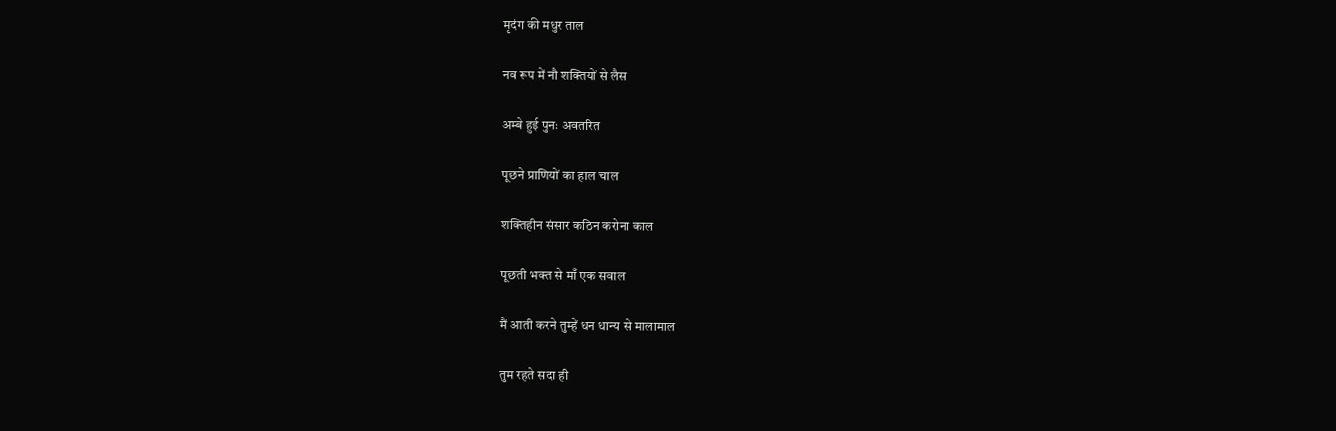मृदंग की मधुर ताल

नव रूप में नौ शक्तियों से लैस

अम्बे हुई पुनः अवतरित

पूछने प्राणियों का हाल चाल

शक्तिहीन संसार कठिन करोना काल

पूछती भक्त से माँ एक सवाल

मैं आती करने तुम्हें धन धान्य से मालामाल

तुम रहते सदा ही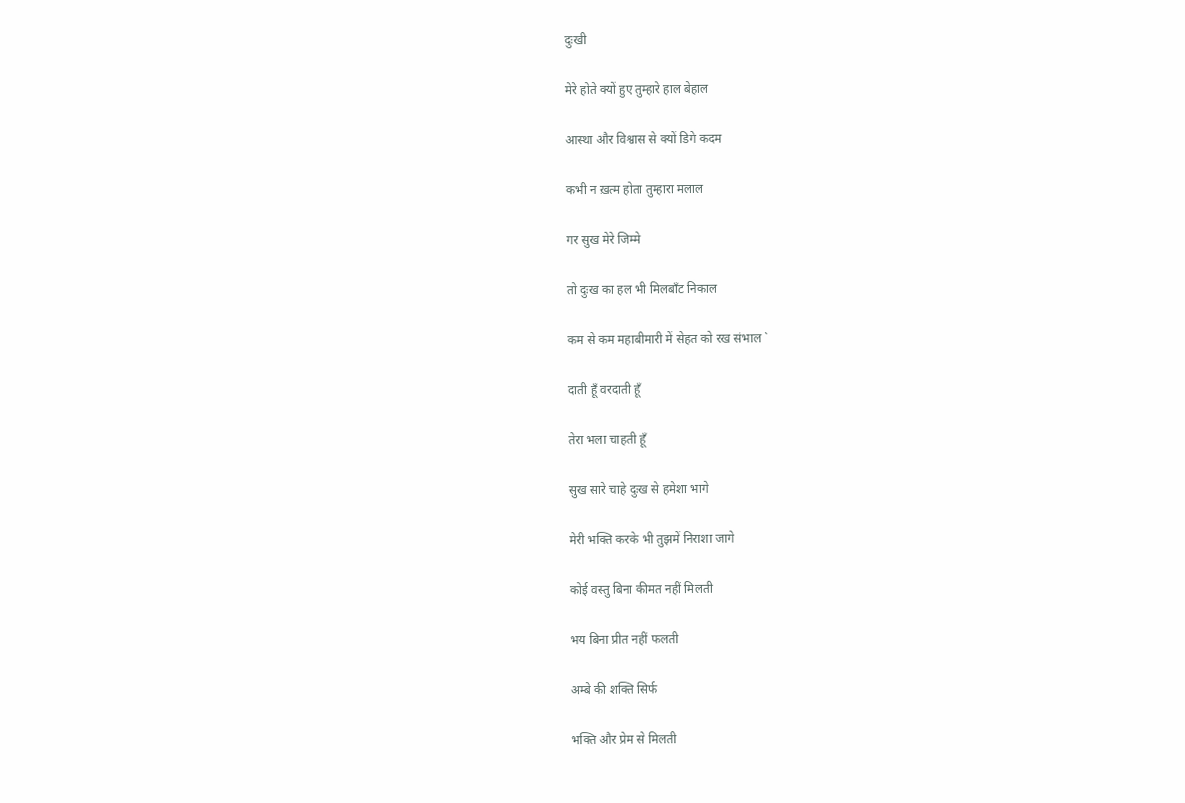दुःखी

मेरे होते क्यों हुए तुम्हारे हाल बेहाल

आस्था और विश्वास से क्यों डिगे कदम

कभी न ख़त्म होता तुम्हारा मलाल

गर सुख मेरे जिम्मे

तो दुःख का हल भी मिलबाँट निकाल

कम से कम महाबीमारी में सेहत को रख संभाल `

दाती हूँ वरदाती हूँ

तेरा भला चाहती हूँ

सुख सारे चाहे दुःख से हमेशा भागे

मेरी भक्ति करके भी तुझमें निराशा जागे

कोई वस्तु बिना कीमत नहीं मिलती

भय बिना प्रीत नहीं फलती

अम्बे की शक्ति सिर्फ

भक्ति और प्रेम से मिलती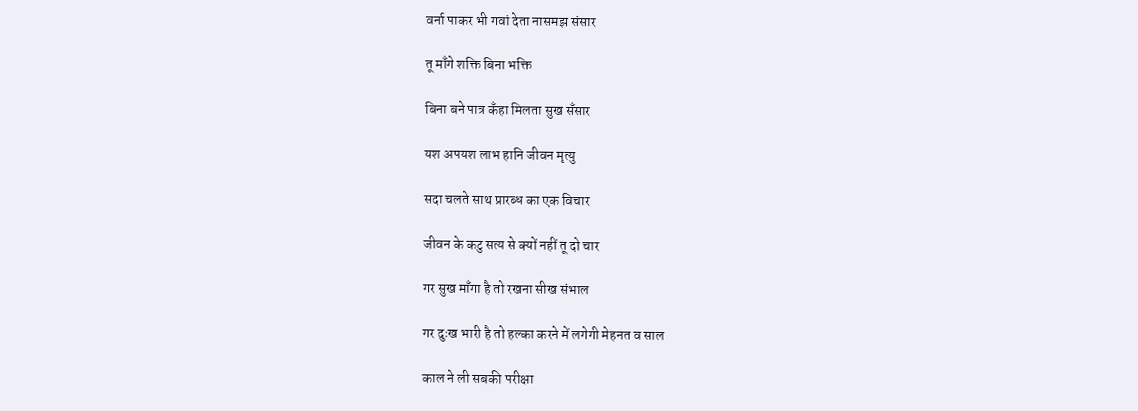वर्ना पाकर भी गवां देता नासमझ संसार

तू माँगे शक्ति बिना भक्ति

बिना बने पात्र कँहा मिलता सुख सँसार

यश अपयश लाभ हानि जीवन मृत्यु

सदा चलते साथ प्रारब्ध का एक विचार

जीवन के कटु सत्य से क्यों नहीं तू दो चार

गर सुख माँगा है तो रखना सीख संभाल

गर दुःख भारी है तो हल्का करने में लगेगी मेहनत व साल

काल ने ली सबकी परीक्षा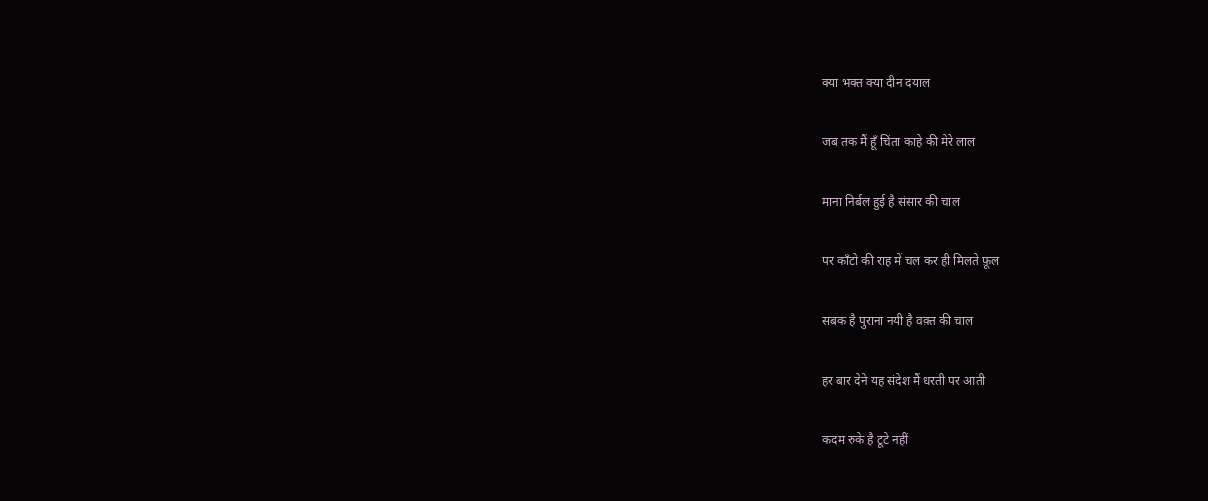क्या भक्त क्या दीन दयाल

जब तक मैं हूँ चिंता काहे की मेरे लाल

माना निर्बल हुई है संसार की चाल

पर काँटो की राह में चल कर ही मिलते फ़ूल

सबक है पुराना नयी है वक़्त की चाल

हर बार देने यह संदेश मैं धरती पर आती

कदम रुके है टूटे नहीं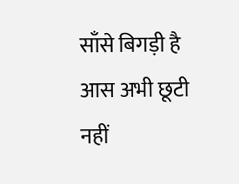साँसे बिगड़ी है आस अभी छूटी नहीं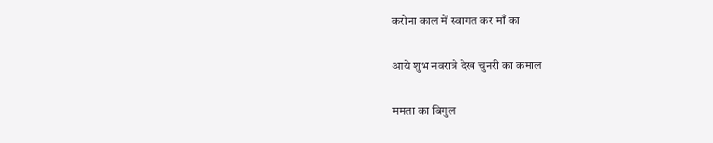करोना काल में स्वागत कर माँ का

आये शुभ नवरात्रे देख चुनरी का कमाल

ममता का बिगुल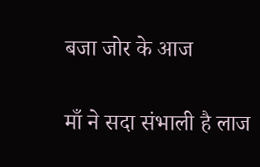बजा जोर के आज

माँ ने सदा संभाली है लाज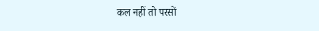कल नहीं तो परसों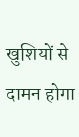खुशियों से दामन होगा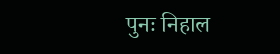पुनः निहाल